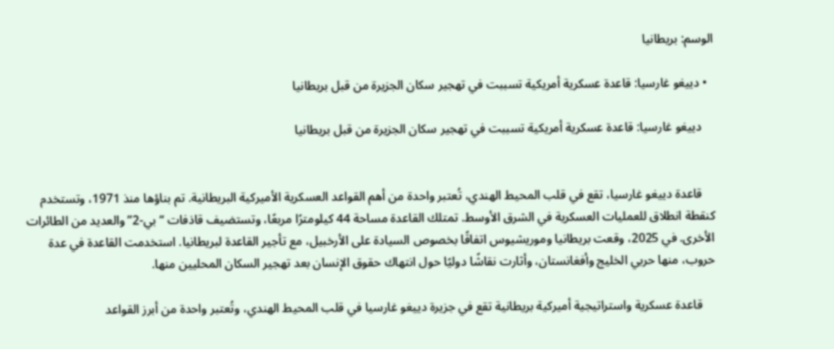الوسم: بريطانيا

  • دييغو غارسيا: قاعدة عسكرية أمريكية تسببت في تهجير سكان الجزيرة من قبل بريطانيا

    دييغو غارسيا: قاعدة عسكرية أمريكية تسببت في تهجير سكان الجزيرة من قبل بريطانيا


    قاعدة دييغو غارسيا، تقع في قلب المحيط الهندي، تُعتبر واحدة من أهم القواعد العسكرية الأميركية البريطانية. تم بناؤها منذ 1971، وتستخدم كنقطة انطلاق للعمليات العسكرية في الشرق الأوسط. تمتلك القاعدة مساحة 44 كيلومترًا مربعًا، وتستضيف قاذفات “بي-2” والعديد من الطائرات الأخرى. في 2025، وقعت بريطانيا وموريشيوس اتفاقًا بخصوص السيادة على الأرخبيل، مع تأجير القاعدة لبريطانيا. استخدمت القاعدة في عدة حروب، منها حربي الخليج وأفغانستان، وأثارت نقاشًا دوليًا حول انتهاك حقوق الإنسان بعد تهجير السكان المحليين منها.

    قاعدة عسكرية واستراتيجية أميركية بريطانية تقع في جزيرة دييغو غارسيا في قلب المحيط الهندي، وتُعتبر واحدة من أبرز القواعد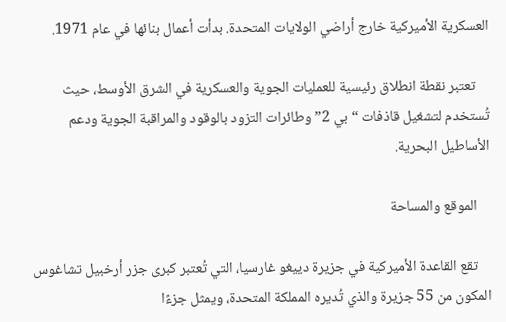العسكرية الأميركية خارج أراضي الولايات المتحدة. بدأت أعمال بنائها في عام 1971.

    تعتبر نقطة انطلاق رئيسية للعمليات الجوية والعسكرية في الشرق الأوسط، حيث تُستخدم لتشغيل قاذفات “بي 2” وطائرات التزود بالوقود والمراقبة الجوية ودعم الأساطيل البحرية.

    الموقع والمساحة

    تقع القاعدة الأميركية في جزيرة دييغو غارسيا، التي تُعتبر كبرى جزر أرخبيل تشاغوس المكون من 55 جزيرة والذي تُديره المملكة المتحدة، ويمثل جزءًا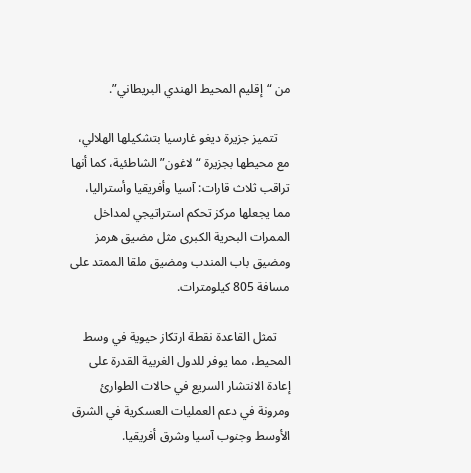من “إقليم المحيط الهندي البريطاني”.

    تتميز جزيرة ديغو غارسيا بتشكيلها الهلالي، مع محيطها بجزيرة “لاغون” الشاطئية، كما أنها تراقب ثلاث قارات: آسيا وأفريقيا وأستراليا، مما يجعلها مركز تحكم استراتيجي لمداخل الممرات البحرية الكبرى مثل مضيق هرمز ومضيق باب المندب ومضيق ملقا الممتد على مسافة 805 كيلومترات.

    تمثل القاعدة نقطة ارتكاز حيوية في وسط المحيط، مما يوفر للدول الغربية القدرة على إعادة الانتشار السريع في حالات الطوارئ ومرونة في دعم العمليات العسكرية في الشرق الأوسط وجنوب آسيا وشرق أفريقيا.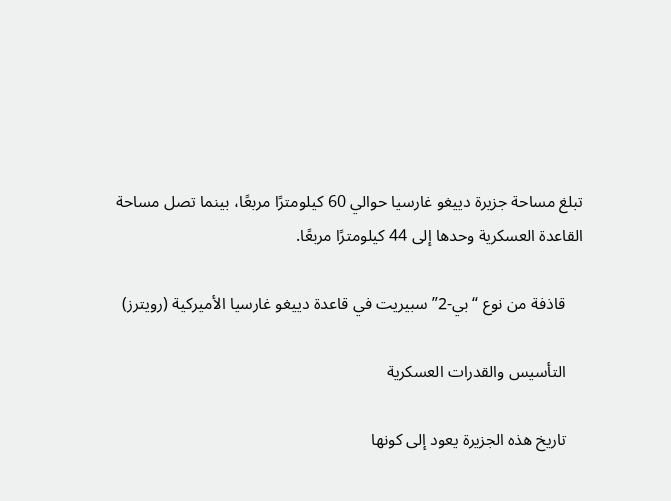تبلغ مساحة جزيرة دييغو غارسيا حوالي 60 كيلومترًا مربعًا، بينما تصل مساحة القاعدة العسكرية وحدها إلى 44 كيلومترًا مربعًا.

    قاذفة من نوع “بي-2” سبيريت في قاعدة دييغو غارسيا الأميركية (رويترز)

    التأسيس والقدرات العسكرية

    تاريخ هذه الجزيرة يعود إلى كونها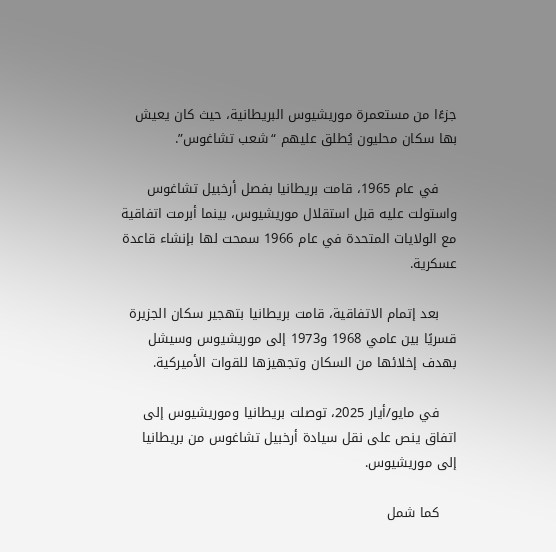جزءًا من مستعمرة موريشيوس البريطانية، حيث كان يعيش بها سكان محليون يُطلق عليهم “شعب تشاغوس”.

    في عام 1965، قامت بريطانيا بفصل أرخبيل تشاغوس واستولت عليه قبل استقلال موريشيوس، بينما أبرمت اتفاقية مع الولايات المتحدة في عام 1966 سمحت لها بإنشاء قاعدة عسكرية.

    بعد إتمام الاتفاقية، قامت بريطانيا بتهجير سكان الجزيرة قسريًا بين عامي 1968 و1973 إلى موريشيوس وسيشل بهدف إخلائها من السكان وتجهيزها للقوات الأميركية.

    في مايو/أيار 2025، توصلت بريطانيا وموريشيوس إلى اتفاق ينص على نقل سيادة أرخبيل تشاغوس من بريطانيا إلى موريشيوس.

    كما شمل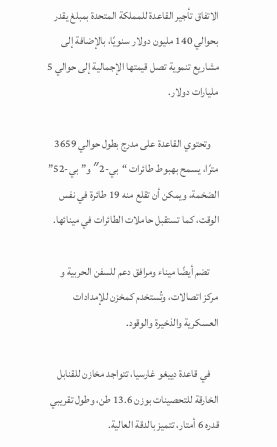الاتفاق تأجير القاعدة للمملكة المتحدة بمبلغ يقدر بحوالي 140 مليون دولار سنويًا، بالإضافة إلى مشاريع تنموية تصل قيمتها الإجمالية إلى حوالي 5 مليارات دولار.

    وتحتوي القاعدة على مدرج بطول حوالي 3659 مترًا، يسمح بهبوط طائرات “بي-2″ و”بي-52” الضخمة، ويمكن أن تقلع منه 19 طائرة في نفس الوقت، كما تستقبل حاملات الطائرات في مينائها.

    تضم أيضًا ميناء ومرافق دعم للسفن الحربية و مركز اتصالات، وتُستخدم كمخزن للإمدادات العسكرية والذخيرة والوقود.

    في قاعدة دييغو غارسيا، تتواجد مخازن للقنابل الخارقة للتحصينات بوزن 13.6 طن، وطول تقريبي قدره 6 أمتار، تتميز بالدقة العالية.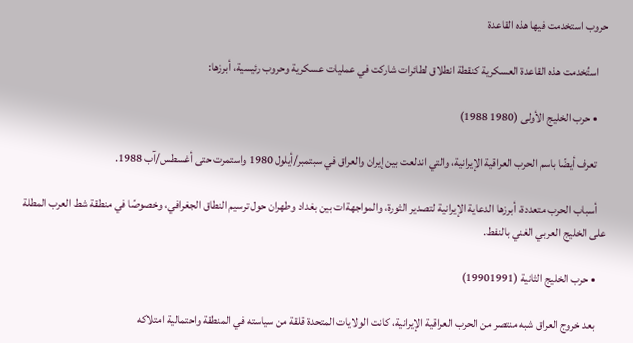حروب استخدمت فيها هذه القاعدة

    استُخدمت هذه القاعدة العسكرية كنقطة انطلاق لطائرات شاركت في عمليات عسكرية وحروب رئيسية، أبرزها:

    • حرب الخليج الأولى (1980 1988)

    تعرف أيضًا باسم الحرب العراقية الإيرانية، والتي اندلعت بين إيران والعراق في سبتمبر/أيلول 1980 واستمرت حتى أغسطس/آب 1988.

    أسباب الحرب متعددة، أبرزها الدعاية الإيرانية لتصدير الثورة، والمواجهةات بين بغداد وطهران حول ترسيم النطاق الجغرافي، وخصوصًا في منطقة شط العرب المطلة على الخليج العربي الغني بالنفط.

    • حرب الخليج الثانية (19901991)

    بعد خروج العراق شبه منتصر من الحرب العراقية الإيرانية، كانت الولايات المتحدة قلقة من سياسته في المنطقة واحتمالية امتلاكه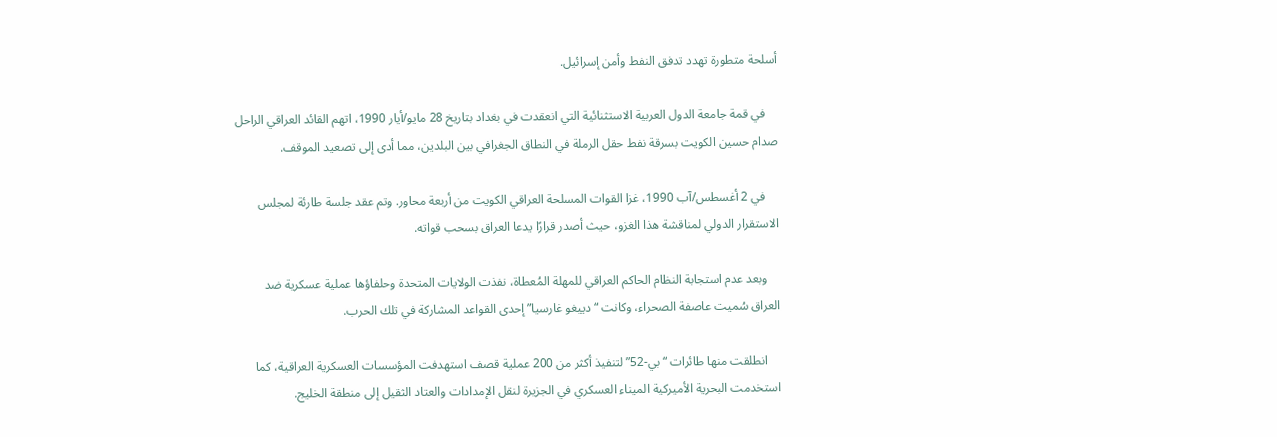أسلحة متطورة تهدد تدفق النفط وأمن إسرائيل.

    في قمة جامعة الدول العربية الاستثنائية التي انعقدت في بغداد بتاريخ 28 مايو/أيار 1990، اتهم القائد العراقي الراحل صدام حسين الكويت بسرقة نفط حقل الرملة في النطاق الجغرافي بين البلدين، مما أدى إلى تصعيد الموقف.

    في 2 أغسطس/آب 1990، غزا القوات المسلحة العراقي الكويت من أربعة محاور. وتم عقد جلسة طارئة لمجلس الاستقرار الدولي لمناقشة هذا الغزو، حيث أصدر قرارًا يدعا العراق بسحب قواته.

    وبعد عدم استجابة النظام الحاكم العراقي للمهلة المُعطاة، نفذت الولايات المتحدة وحلفاؤها عملية عسكرية ضد العراق سُميت عاصفة الصحراء، وكانت “دييغو غارسيا” إحدى القواعد المشاركة في تلك الحرب.

    انطلقت منها طائرات “بي-52” لتنفيذ أكثر من 200 عملية قصف استهدفت المؤسسات العسكرية العراقية، كما استخدمت البحرية الأميركية الميناء العسكري في الجزيرة لنقل الإمدادات والعتاد الثقيل إلى منطقة الخليج.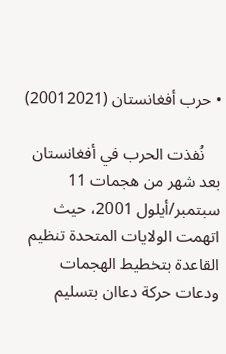• حرب أفغانستان (20012021)

    نُفذت الحرب في أفغانستان بعد شهر من هجمات 11 سبتمبر/أيلول 2001، حيث اتهمت الولايات المتحدة تنظيم القاعدة بتخطيط الهجمات ودعات حركة دعاان بتسليم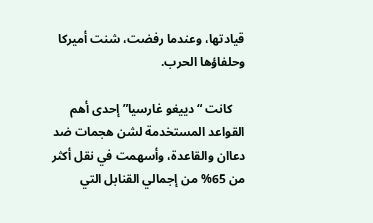قيادتها، وعندما رفضت، شنت أميركا وحلفاؤها الحرب.

    كانت “دييغو غارسيا” إحدى أهم القواعد المستخدمة لشن هجمات ضد دعاان والقاعدة، وأسهمت في نقل أكثر من 65% من إجمالي القنابل التي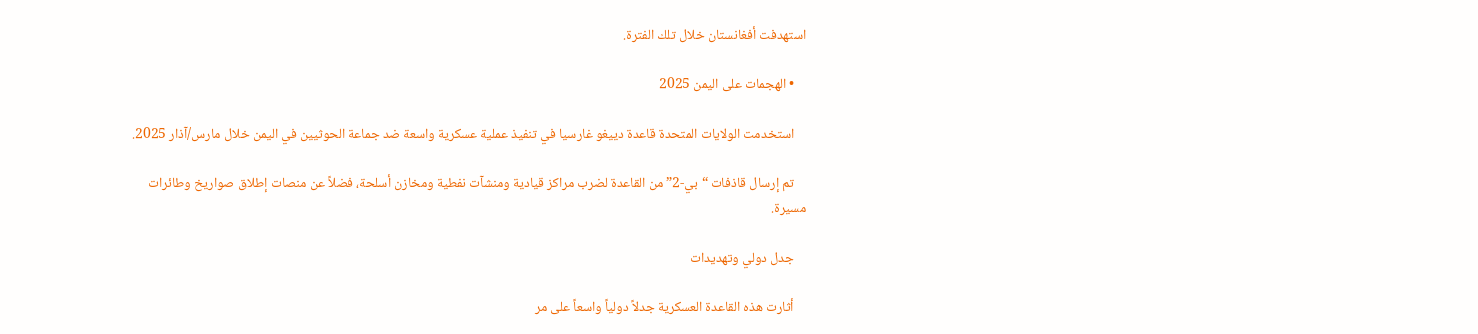استهدفت أفغانستان خلال تلك الفترة.

    • الهجمات على اليمن 2025

    استخدمت الولايات المتحدة قاعدة دييغو غارسيا في تنفيذ عملية عسكرية واسعة ضد جماعة الحوثيين في اليمن خلال مارس/آذار 2025.

    تم إرسال قاذفات “بي-2” من القاعدة لضرب مراكز قيادية ومنشآت نفطية ومخازن أسلحة، فضلاً عن منصات إطلاق صواريخ وطائرات مسيرة.

    جدل دولي وتهديدات

    أثارت هذه القاعدة العسكرية جدلاً دولياً واسعاً على مر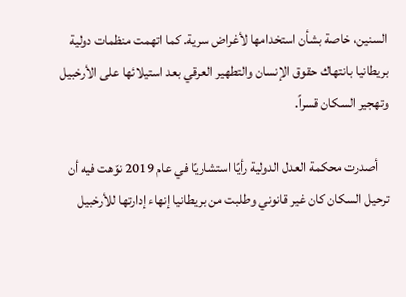السنين، خاصة بشأن استخدامها لأغراض سرية. كما اتهمت منظمات دولية بريطانيا بانتهاك حقوق الإنسان والتطهير العرقي بعد استيلائها على الأرخبيل وتهجير السكان قسراً.

    أصدرت محكمة العدل الدولية رأيًا استشاريًا في عام 2019 نوّهت فيه أن ترحيل السكان كان غير قانوني وطلبت من بريطانيا إنهاء إدارتها للأرخبيل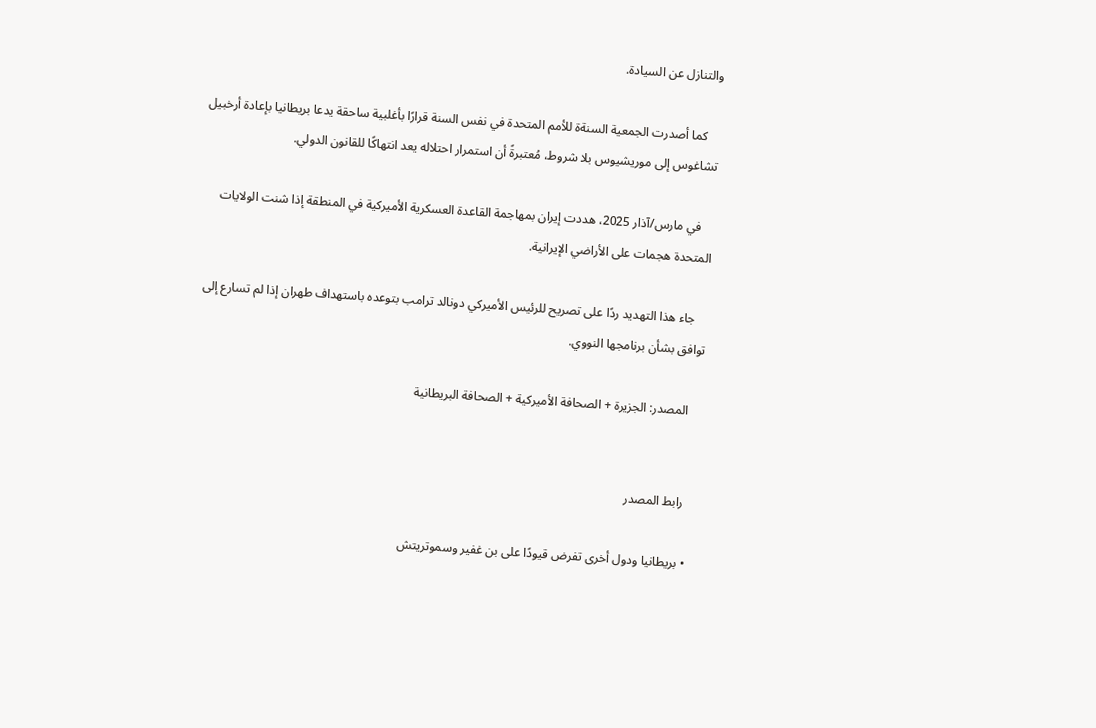والتنازل عن السيادة.

    كما أصدرت الجمعية السنةة للأمم المتحدة في نفس السنة قرارًا بأغلبية ساحقة يدعا بريطانيا بإعادة أرخبيل تشاغوس إلى موريشيوس بلا شروط، مُعتبرةً أن استمرار احتلاله يعد انتهاكًا للقانون الدولي.

    في مارس/آذار 2025، هددت إيران بمهاجمة القاعدة العسكرية الأميركية في المنطقة إذا شنت الولايات المتحدة هجمات على الأراضي الإيرانية.

    جاء هذا التهديد ردًا على تصريح للرئيس الأميركي دونالد ترامب بتوعده باستهداف طهران إذا لم تسارع إلى توافق بشأن برنامجها النووي.

    المصدر: الجزيرة + الصحافة الأميركية + الصحافة البريطانية


    رابط المصدر

  • بريطانيا ودول أخرى تفرض قيودًا على بن غفير وسموتريتش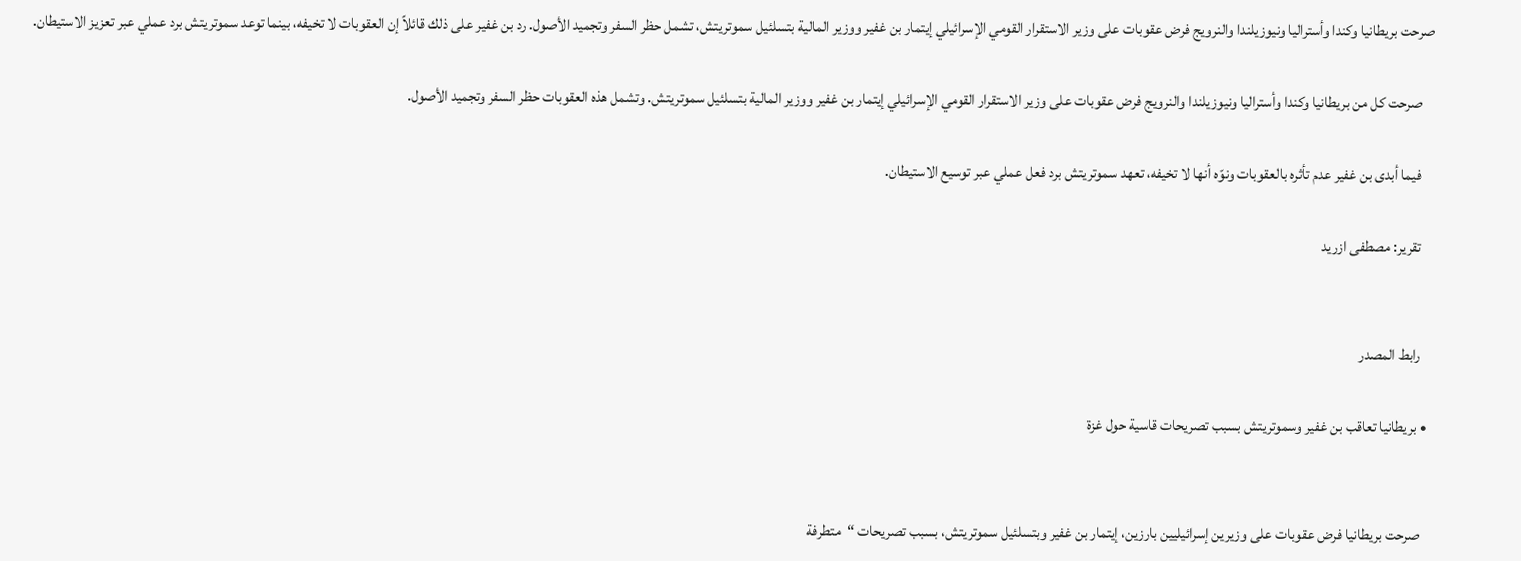صرحت بريطانيا وكندا وأستراليا ونيوزيلندا والنرويج فرض عقوبات على وزير الاستقرار القومي الإسرائيلي إيتمار بن غفير ووزير المالية بتسلئيل سموتريتش، تشمل حظر السفر وتجميد الأصول. رد بن غفير على ذلك قائلاً إن العقوبات لا تخيفه، بينما توعد سموتريتش برد عملي عبر تعزيز الاستيطان.

    صرحت كل من بريطانيا وكندا وأستراليا ونيوزيلندا والنرويج فرض عقوبات على وزير الاستقرار القومي الإسرائيلي إيتمار بن غفير ووزير المالية بتسلئيل سموتريتش. وتشمل هذه العقوبات حظر السفر وتجميد الأصول.

    فيما أبدى بن غفير عدم تأثره بالعقوبات ونوّه أنها لا تخيفه، تعهد سموتريتش برد فعل عملي عبر توسيع الاستيطان.

    تقرير: مصطفى ازريد


    رابط المصدر

  • بريطانيا تعاقب بن غفير وسموتريتش بسبب تصريحات قاسية حول غزة


    صرحت بريطانيا فرض عقوبات على وزيرين إسرائيليين بارزين، إيتمار بن غفير وبتسلئيل سموتريتش، بسبب تصريحات “متطرفة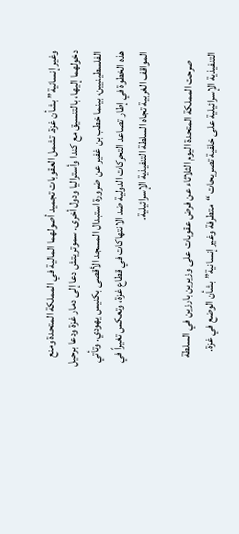وغير إنسانية” بشأن غزة. تشمل العقوبات تجميد أصولهما المالية في المملكة المتحدة ومنع دخولهما إليها، بالتنسيق مع كندا وأستراليا ودول أخرى. سموتريتش دعا إلى دمار غزة ودعا برحيل الفلسطينيين، بينما خطب بن غفير عن ضرورة استبدال المسجد الأقصى بكنيس يهودي. وتأتي هذه الخطوة في إطار تصاعد التحركات الدولية ضد الانتهاكات في قطاع غزة، وتعكس تغيراً في المواقف الغربية تجاه السلطة التنفيذية الإسرائيلية.

    صرحت المملكة المتحدة اليوم الثلاثاء عن فرض عقوبات على وزيرين بارزين في السلطة التنفيذية الإسرائيلية على خلفية تصريحات “متطرفة وغير إنسانية” بشأن الوضع في غزة.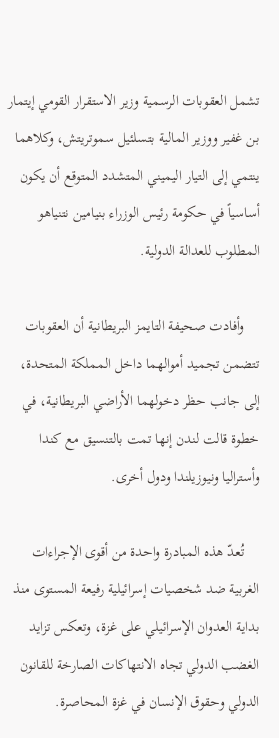تشمل العقوبات الرسمية وزير الاستقرار القومي إيتمار بن غفير ووزير المالية بتسلئيل سموتريتش، وكلاهما ينتمي إلى التيار اليميني المتشدد المتوقع أن يكون أساسياً في حكومة رئيس الوزراء بنيامين نتنياهو المطلوب للعدالة الدولية.

    وأفادت صحيفة التايمز البريطانية أن العقوبات تتضمن تجميد أموالهما داخل المملكة المتحدة، إلى جانب حظر دخولهما الأراضي البريطانية، في خطوة قالت لندن إنها تمت بالتنسيق مع كندا وأستراليا ونيوزيلندا ودول أخرى.

    تُعدّ هذه المبادرة واحدة من أقوى الإجراءات الغربية ضد شخصيات إسرائيلية رفيعة المستوى منذ بداية العدوان الإسرائيلي على غزة، وتعكس تزايد الغضب الدولي تجاه الانتهاكات الصارخة للقانون الدولي وحقوق الإنسان في غزة المحاصرة.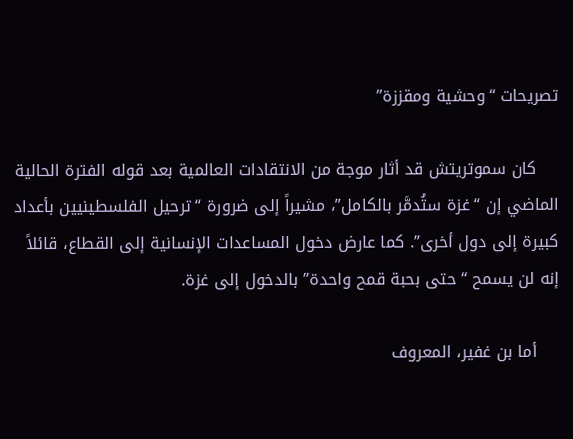تصريحات “وحشية ومقززة”

    كان سموتريتش قد أثار موجة من الانتقادات العالمية بعد قوله الفترة الحالية الماضي إن “غزة ستُدمَّر بالكامل”، مشيراً إلى ضرورة “ترحيل الفلسطينيين بأعداد كبيرة إلى دول أخرى”. كما عارض دخول المساعدات الإنسانية إلى القطاع، قائلاً إنه لن يسمح “حتى بحبة قمح واحدة” بالدخول إلى غزة.

    أما بن غفير، المعروف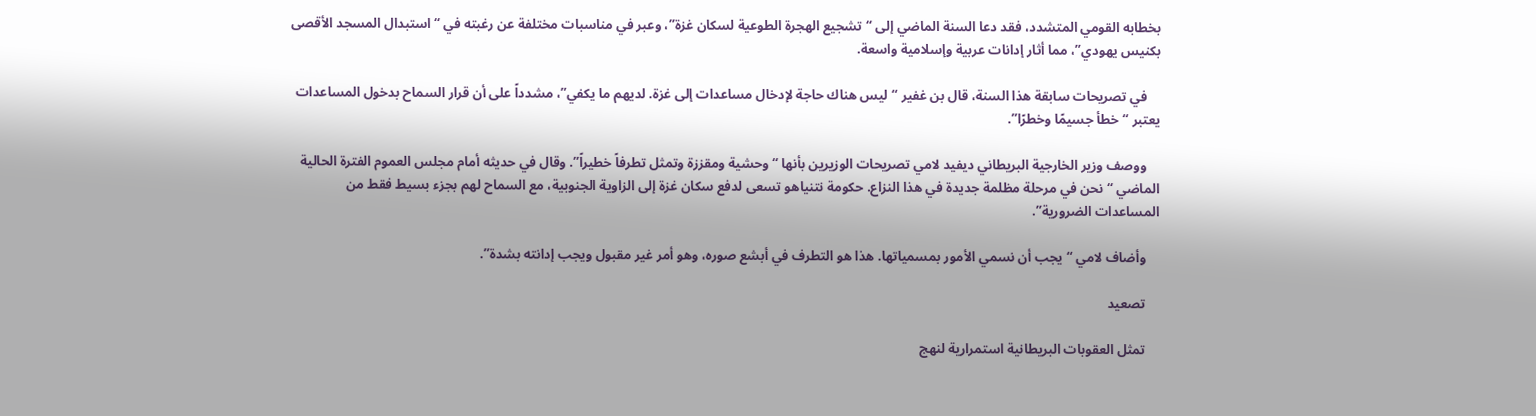بخطابه القومي المتشدد، فقد دعا السنة الماضي إلى “تشجيع الهجرة الطوعية لسكان غزة”، وعبر في مناسبات مختلفة عن رغبته في “استبدال المسجد الأقصى بكنيس يهودي”، مما أثار إدانات عربية وإسلامية واسعة.

    في تصريحات سابقة هذا السنة، قال بن غفير “ليس هناك حاجة لإدخال مساعدات إلى غزة. لديهم ما يكفي”، مشدداً على أن قرار السماح بدخول المساعدات يعتبر “خطأ جسيمًا وخطرًا”.

    ووصف وزير الخارجية البريطاني ديفيد لامي تصريحات الوزيرين بأنها “وحشية ومقززة وتمثل تطرفاً خطيراً”. وقال في حديثه أمام مجلس العموم الفترة الحالية الماضي “نحن في مرحلة مظلمة جديدة في هذا النزاع. حكومة نتنياهو تسعى لدفع سكان غزة إلى الزاوية الجنوبية، مع السماح لهم بجزء بسيط فقط من المساعدات الضرورية”.

    وأضاف لامي “يجب أن نسمي الأمور بمسمياتها. هذا هو التطرف في أبشع صوره، وهو أمر غير مقبول ويجب إدانته بشدة”.

    تصعيد

    تمثل العقوبات البريطانية استمرارية لنهج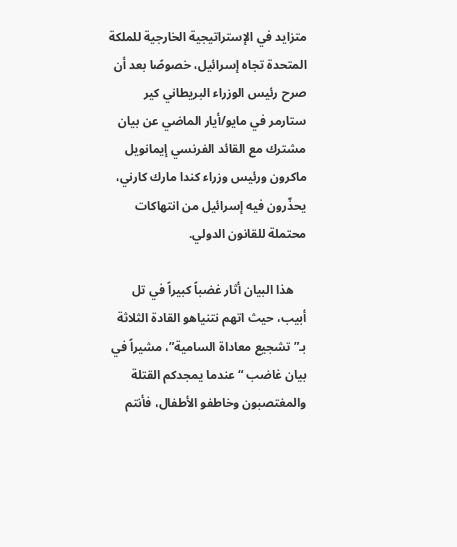متزايد في الإستراتيجية الخارجية للملكة المتحدة تجاه إسرائيل، خصوصًا بعد أن صرح رئيس الوزراء البريطاني كير ستارمر في مايو/أيار الماضي عن بيان مشترك مع القائد الفرنسي إيمانويل ماكرون ورئيس وزراء كندا مارك كارني، يحذّرون فيه إسرائيل من انتهاكات محتملة للقانون الدولي.

    هذا البيان أثار غضباً كبيراً في تل أبيب، حيث اتهم نتنياهو القادة الثلاثة بـ”تشجيع معاداة السامية”، مشيراً في بيان غاضب “عندما يمجدكم القتلة والمغتصبون وخاطفو الأطفال، فأنتم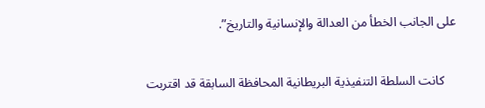على الجانب الخطأ من العدالة والإنسانية والتاريخ”.

    كانت السلطة التنفيذية البريطانية المحافظة السابقة قد اقتربت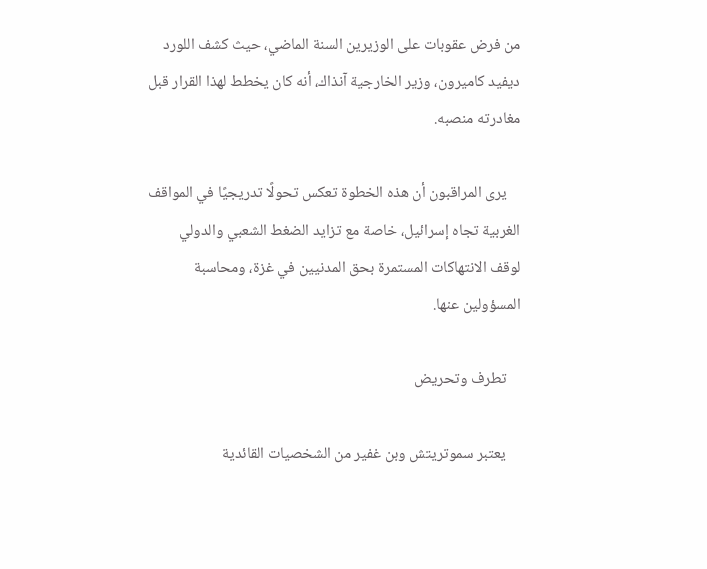من فرض عقوبات على الوزيرين السنة الماضي، حيث كشف اللورد ديفيد كاميرون، وزير الخارجية آنذاك، أنه كان يخطط لهذا القرار قبل مغادرته منصبه.

    يرى المراقبون أن هذه الخطوة تعكس تحولًا تدريجيًا في المواقف الغربية تجاه إسرائيل، خاصة مع تزايد الضغط الشعبي والدولي لوقف الانتهاكات المستمرة بحق المدنيين في غزة، ومحاسبة المسؤولين عنها.

    تطرف وتحريض

    يعتبر سموتريتش وبن غفير من الشخصيات القائدية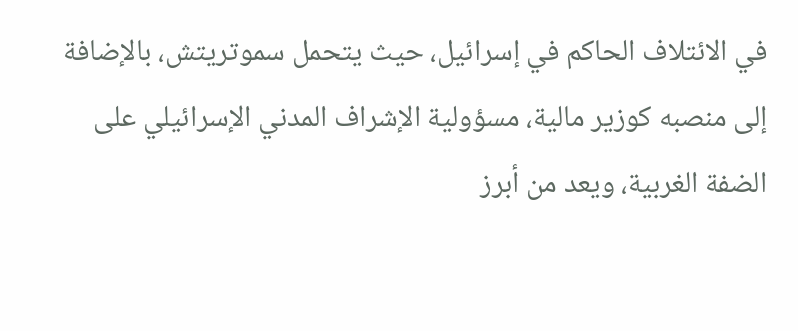في الائتلاف الحاكم في إسرائيل، حيث يتحمل سموتريتش، بالإضافة إلى منصبه كوزير مالية، مسؤولية الإشراف المدني الإسرائيلي على الضفة الغربية، ويعد من أبرز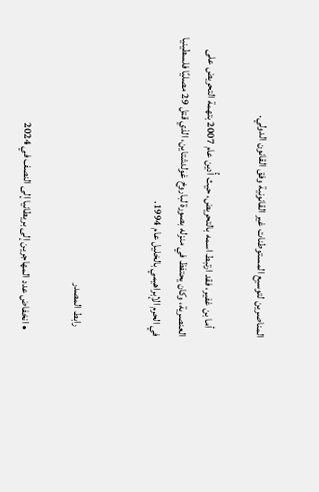المناصرين لتوسيع المستوطنات غير القانونية وفق القانون الدولي.

    أما بن غفير، فقد ارتبط اسمه بالتحريض، حيث أُدين عام 2007 بتهمة التحريض على العنصرية، وكان يحتفظ في منزله بصورة لباروخ غولدشتاين، الذي قتل 29 مصليًا فلسطينيا في الحرم الإبراهيمي بالخليل عام 1994.


    رابط المصدر

  • انخفاض عدد المهاجرين إلى بريطانيا إلى النصف في 2024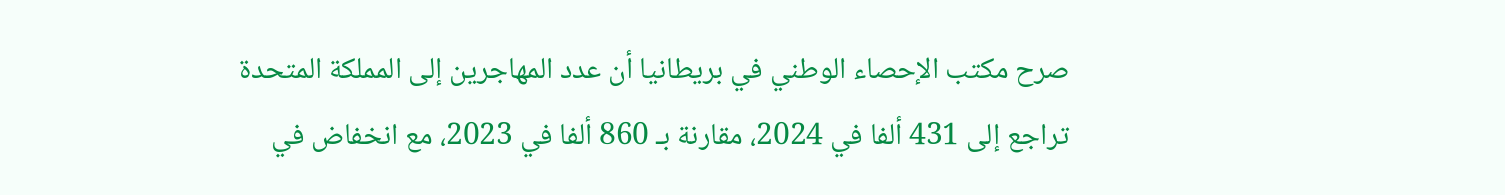صرح مكتب الإحصاء الوطني في بريطانيا أن عدد المهاجرين إلى المملكة المتحدة تراجع إلى 431 ألفا في 2024، مقارنة بـ 860 ألفا في 2023، مع انخفاض في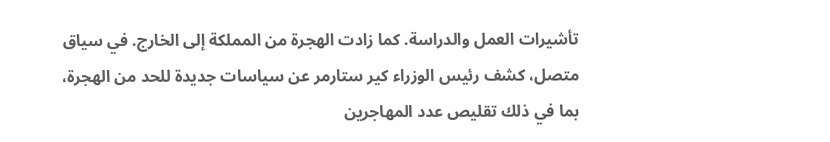تأشيرات العمل والدراسة. كما زادت الهجرة من المملكة إلى الخارج. في سياق متصل، كشف رئيس الوزراء كير ستارمر عن سياسات جديدة للحد من الهجرة، بما في ذلك تقليص عدد المهاجرين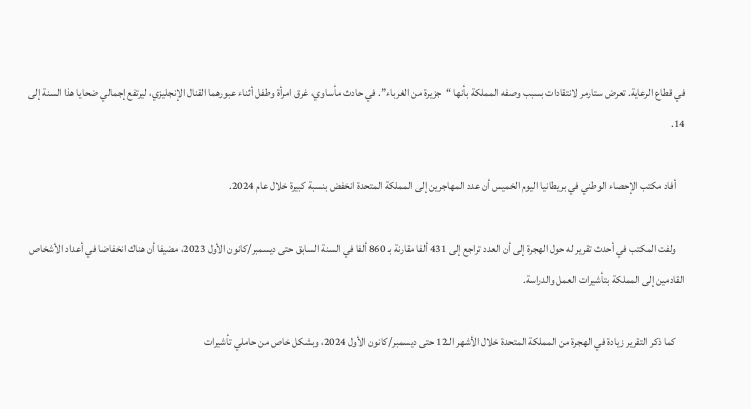في قطاع الرعاية. تعرض ستارمر لانتقادات بسبب وصفه المملكة بأنها “جزيرة من الغرباء”. في حادث مأساوي، غرق امرأة وطفل أثناء عبورهما القنال الإنجليزي، ليرتفع إجمالي ضحايا هذا السنة إلى 14.

    أفاد مكتب الإحصاء الوطني في بريطانيا اليوم الخميس أن عدد المهاجرين إلى المملكة المتحدة انخفض بنسبة كبيرة خلال عام 2024.

    ولفت المكتب في أحدث تقرير له حول الهجرة إلى أن العدد تراجع إلى 431 ألفا مقارنة بـ 860 ألفا في السنة السابق حتى ديسمبر/كانون الأول 2023، مضيفا أن هناك انخفاضا في أعداد الأشخاص القادمين إلى المملكة بتأشيرات العمل والدراسة.

    كما ذكر التقرير زيادة في الهجرة من المملكة المتحدة خلال الأشهر الـ12 حتى ديسمبر/كانون الأول 2024، وبشكل خاص من حاملي تأشيرات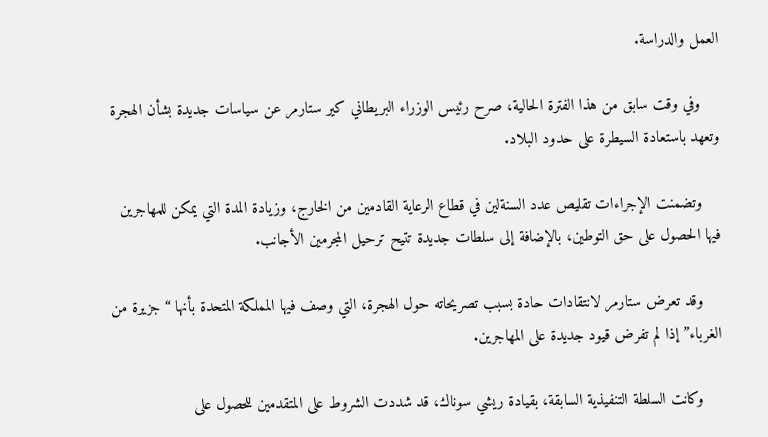العمل والدراسة.

    وفي وقت سابق من هذا الفترة الحالية، صرح رئيس الوزراء البريطاني كير ستارمر عن سياسات جديدة بشأن الهجرة وتعهد باستعادة السيطرة على حدود البلاد.

    وتضمنت الإجراءات تقليص عدد السنةلين في قطاع الرعاية القادمين من الخارج، وزيادة المدة التي يمكن للمهاجرين فيها الحصول على حق التوطين، بالإضافة إلى سلطات جديدة تتيح ترحيل المجرمين الأجانب.

    وقد تعرض ستارمر لانتقادات حادة بسبب تصريحاته حول الهجرة، التي وصف فيها المملكة المتحدة بأنها “جزيرة من الغرباء” إذا لم تفرض قيود جديدة على المهاجرين.

    وكانت السلطة التنفيذية السابقة، بقيادة ريشي سوناك، قد شددت الشروط على المتقدمين للحصول على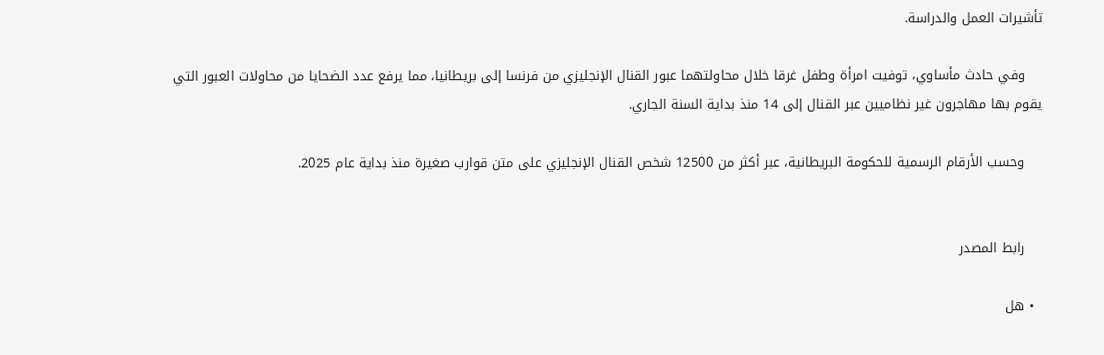تأشيرات العمل والدراسة.

    وفي حادث مأساوي، توفيت امرأة وطفل غرقا خلال محاولتهما عبور القنال الإنجليزي من فرنسا إلى بريطانيا، مما يرفع عدد الضحايا من محاولات العبور التي يقوم بها مهاجرون غير نظاميين عبر القنال إلى 14 منذ بداية السنة الجاري.

    وحسب الأرقام الرسمية للحكومة البريطانية، عبر أكثر من 12500 شخص القنال الإنجليزي على متن قوارب صغيرة منذ بداية عام 2025.


    رابط المصدر

  • هل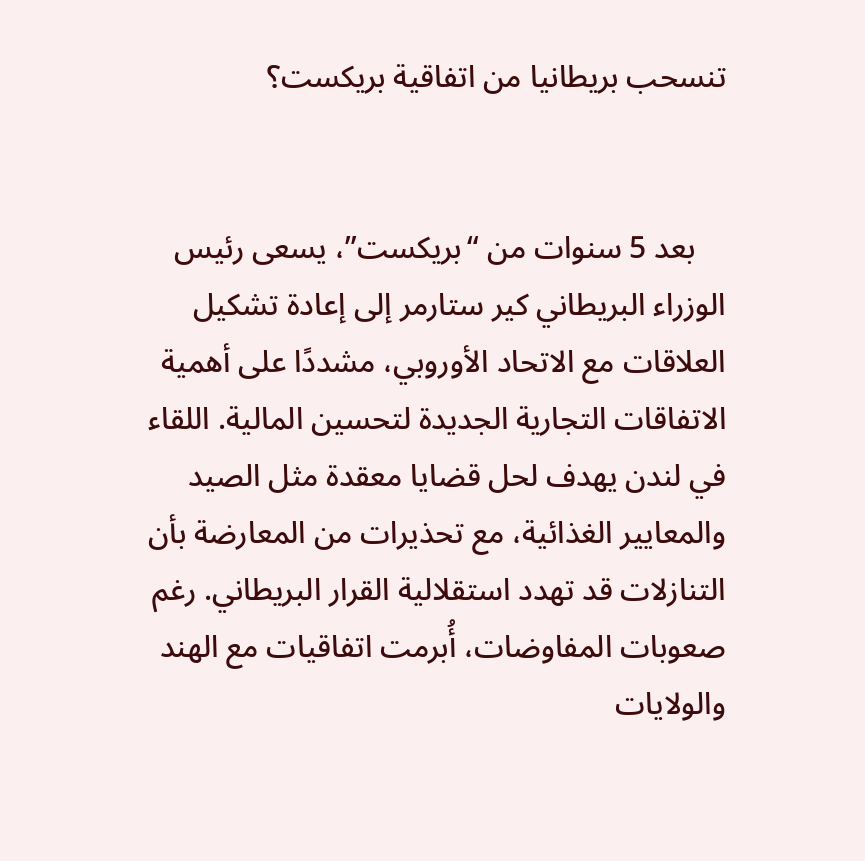تنسحب بريطانيا من اتفاقية بريكست؟


    بعد 5 سنوات من “بريكست”، يسعى رئيس الوزراء البريطاني كير ستارمر إلى إعادة تشكيل العلاقات مع الاتحاد الأوروبي، مشددًا على أهمية الاتفاقات التجارية الجديدة لتحسين المالية. اللقاء في لندن يهدف لحل قضايا معقدة مثل الصيد والمعايير الغذائية، مع تحذيرات من المعارضة بأن التنازلات قد تهدد استقلالية القرار البريطاني. رغم صعوبات المفاوضات، أُبرمت اتفاقيات مع الهند والولايات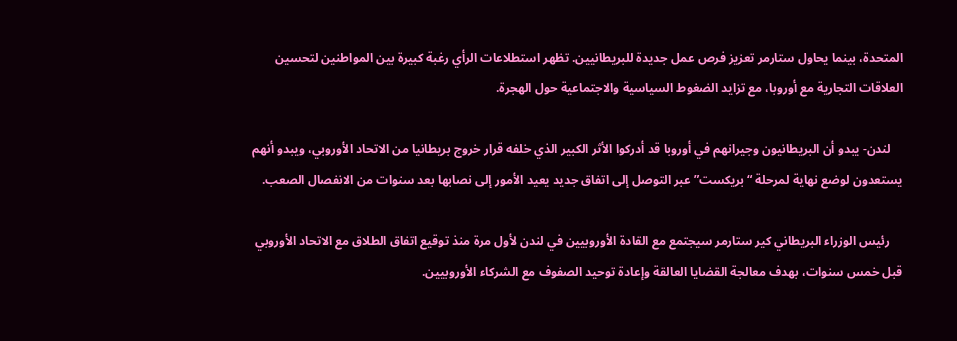المتحدة، بينما يحاول ستارمر تعزيز فرص عمل جديدة للبريطانيين. تظهر استطلاعات الرأي رغبة كبيرة بين المواطنين لتحسين العلاقات التجارية مع أوروبا، مع تزايد الضغوط السياسية والاجتماعية حول الهجرة.

    لندن- يبدو أن البريطانيون وجيرانهم في أوروبا قد أدركوا الأثر الكبير الذي خلفه قرار خروج بريطانيا من الاتحاد الأوروبي، ويبدو أنهم يستعدون لوضع نهاية لمرحلة “بريكست” عبر التوصل إلى اتفاق جديد يعيد الأمور إلى نصابها بعد سنوات من الانفصال الصعب.

    رئيس الوزراء البريطاني كير ستارمر سيجتمع مع القادة الأوروبيين في لندن لأول مرة منذ توقيع اتفاق الطلاق مع الاتحاد الأوروبي قبل خمس سنوات، بهدف معالجة القضايا العالقة وإعادة توحيد الصفوف مع الشركاء الأوروبيين.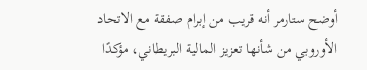أوضح ستارمر أنه قريب من إبرام صفقة مع الاتحاد الأوروبي من شأنها تعزيز المالية البريطاني، مؤكدًا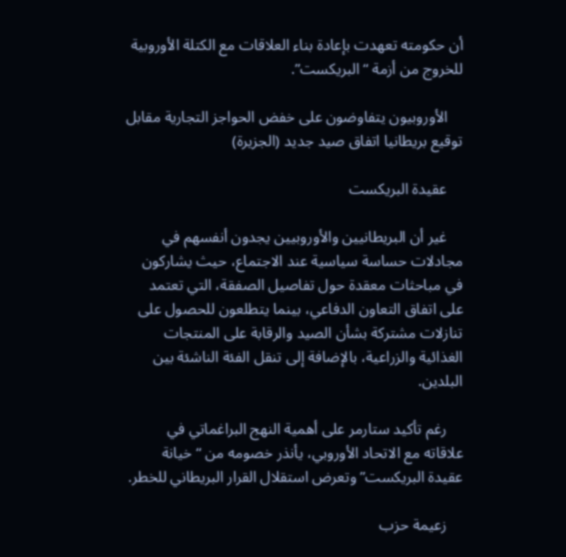أن حكومته تعهدت بإعادة بناء العلاقات مع الكتلة الأوروبية للخروج من أزمة “البريكست”.

    الأوروبيون يتفاوضون على خفض الحواجز التجارية مقابل توقيع بريطانيا اتفاق صيد جديد (الجزيرة)

    عقيدة البريكست

    غير أن البريطانيين والأوروبيين يجدون أنفسهم في مجادلات حساسة سياسية عند الاجتماع، حيث يشاركون في مباحثات معقدة حول تفاصيل الصفقة، التي تعتمد على اتفاق التعاون الدفاعي، بينما يتطلعون للحصول على تنازلات مشتركة بشأن الصيد والرقابة على المنتجات الغذائية والزراعية، بالإضافة إلى تنقل الفئة الناشئة بين البلدين.

    رغم تأكيد ستارمر على أهمية النهج البراغماتي في علاقاته مع الاتحاد الأوروبي، يأنذر خصومه من “خيانة عقيدة البريكست” وتعرض استقلال القرار البريطاني للخطر.

    زعيمة حزب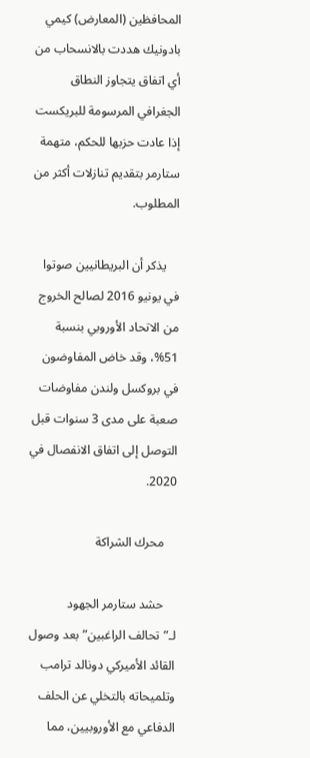المحافظين (المعارض) كيمي بادونيك هددت بالانسحاب من أي اتفاق يتجاوز النطاق الجغرافي المرسومة للبريكست إذا عادت حزبها للحكم، متهمة ستارمر بتقديم تنازلات أكثر من المطلوب.

    يذكر أن البريطانيين صوتوا في يونيو 2016 لصالح الخروج من الاتحاد الأوروبي بنسبة 51%، وقد خاض المفاوضون في بروكسل ولندن مفاوضات صعبة على مدى 3 سنوات قبل التوصل إلى اتفاق الانفصال في 2020.

    محرك الشراكة

    حشد ستارمر الجهود لـ”تحالف الراغبين” بعد وصول القائد الأميركي دونالد ترامب وتلميحاته بالتخلي عن الحلف الدفاعي مع الأوروبيين، مما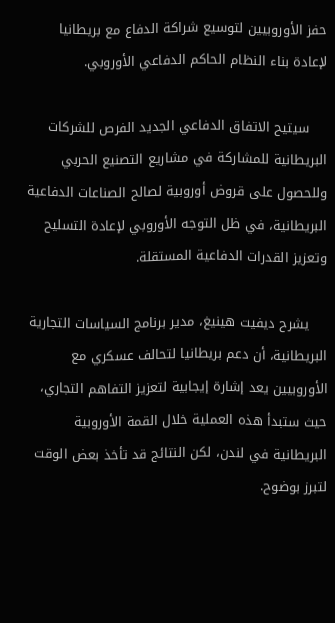حفز الأوروبيين لتوسيع شراكة الدفاع مع بريطانيا لإعادة بناء النظام الحاكم الدفاعي الأوروبي.

    سيتيح الاتفاق الدفاعي الجديد الفرص للشركات البريطانية للمشاركة في مشاريع التصنيع الحربي وللحصول على قروض أوروبية لصالح الصناعات الدفاعية البريطانية، في ظل التوجه الأوروبي لإعادة التسليح وتعزيز القدرات الدفاعية المستقلة.

    يشرح ديفيت هينيغ، مدير برنامج السياسات التجارية البريطانية، أن دعم بريطانيا لتحالف عسكري مع الأوروبيين يعد إشارة إيجابية لتعزيز التفاهم التجاري، حيث ستبدأ هذه العملية خلال القمة الأوروبية البريطانية في لندن، لكن النتائج قد تأخذ بعض الوقت لتبرز بوضوح.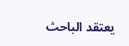يعتقد الباحث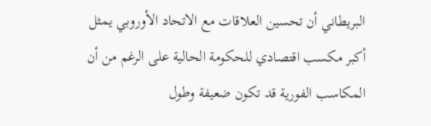البريطاني أن تحسين العلاقات مع الاتحاد الأوروبي يمثل أكبر مكسب اقتصادي للحكومة الحالية على الرغم من أن المكاسب الفورية قد تكون ضعيفة وطول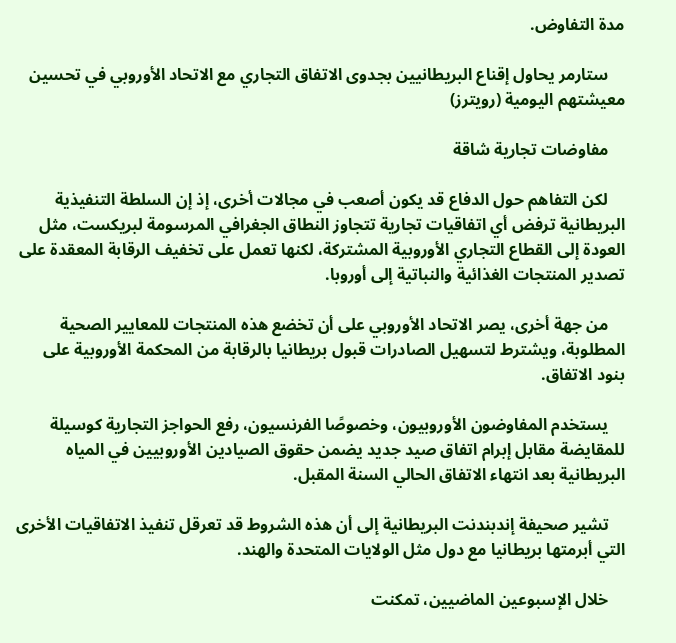مدة التفاوض.

    ستارمر يحاول إقناع البريطانيين بجدوى الاتفاق التجاري مع الاتحاد الأوروبي في تحسين معيشتهم اليومية (رويترز)

    مفاوضات تجارية شاقة

    لكن التفاهم حول الدفاع قد يكون أصعب في مجالات أخرى، إذ إن السلطة التنفيذية البريطانية ترفض أي اتفاقيات تجارية تتجاوز النطاق الجغرافي المرسومة لبريكست، مثل العودة إلى القطاع التجاري الأوروبية المشتركة، لكنها تعمل على تخفيف الرقابة المعقدة على تصدير المنتجات الغذائية والنباتية إلى أوروبا.

    من جهة أخرى، يصر الاتحاد الأوروبي على أن تخضع هذه المنتجات للمعايير الصحية المطلوبة، ويشترط لتسهيل الصادرات قبول بريطانيا بالرقابة من المحكمة الأوروبية على بنود الاتفاق.

    يستخدم المفاوضون الأوروبيون، وخصوصًا الفرنسيون، رفع الحواجز التجارية كوسيلة للمقايضة مقابل إبرام اتفاق صيد جديد يضمن حقوق الصيادين الأوروبيين في المياه البريطانية بعد انتهاء الاتفاق الحالي السنة المقبل.

    تشير صحيفة إندبندنت البريطانية إلى أن هذه الشروط قد تعرقل تنفيذ الاتفاقيات الأخرى التي أبرمتها بريطانيا مع دول مثل الولايات المتحدة والهند.

    خلال الإسبوعين الماضيين، تمكنت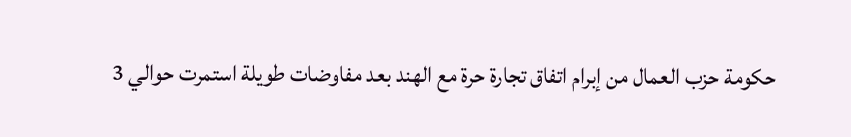حكومة حزب العمال من إبرام اتفاق تجارة حرة مع الهند بعد مفاوضات طويلة استمرت حوالي 3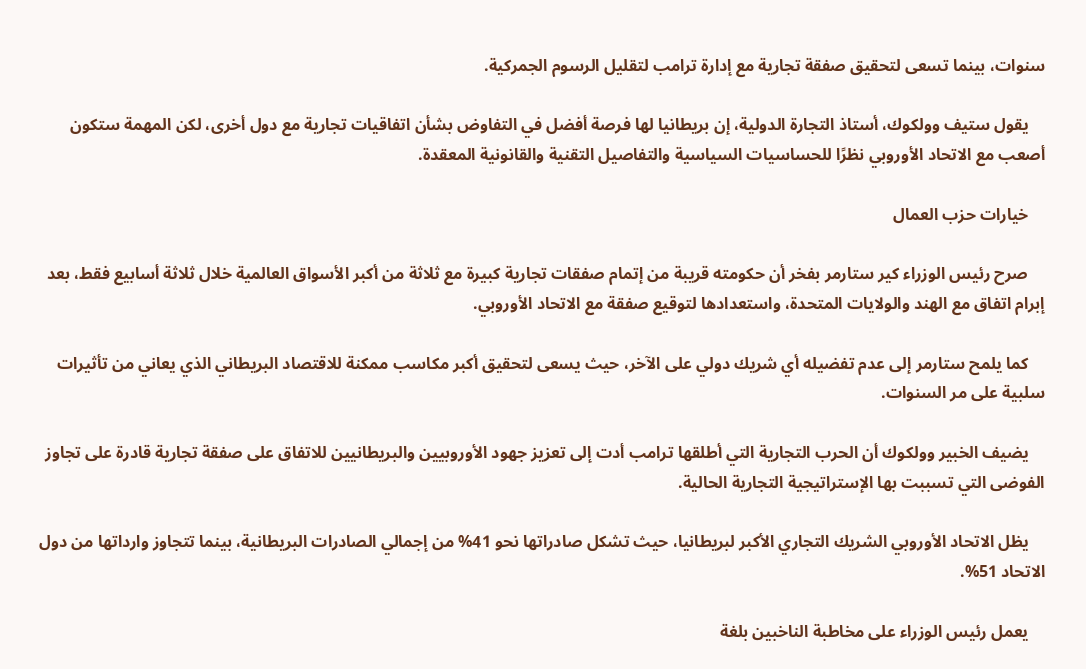سنوات، بينما تسعى لتحقيق صفقة تجارية مع إدارة ترامب لتقليل الرسوم الجمركية.

    يقول ستيف وولكوك، أستاذ التجارة الدولية، إن بريطانيا لها فرصة أفضل في التفاوض بشأن اتفاقيات تجارية مع دول أخرى، لكن المهمة ستكون أصعب مع الاتحاد الأوروبي نظرًا للحساسيات السياسية والتفاصيل التقنية والقانونية المعقدة.

    خيارات حزب العمال

    صرح رئيس الوزراء كير ستارمر بفخر أن حكومته قريبة من إتمام صفقات تجارية كبيرة مع ثلاثة من أكبر الأسواق العالمية خلال ثلاثة أسابيع فقط، بعد إبرام اتفاق مع الهند والولايات المتحدة، واستعدادها لتوقيع صفقة مع الاتحاد الأوروبي.

    كما يلمح ستارمر إلى عدم تفضيله أي شريك دولي على الآخر، حيث يسعى لتحقيق أكبر مكاسب ممكنة للاقتصاد البريطاني الذي يعاني من تأثيرات سلبية على مر السنوات.

    يضيف الخبير وولكوك أن الحرب التجارية التي أطلقها ترامب أدت إلى تعزيز جهود الأوروبيين والبريطانيين للاتفاق على صفقة تجارية قادرة على تجاوز الفوضى التي تسببت بها الإستراتيجية التجارية الحالية.

    يظل الاتحاد الأوروبي الشريك التجاري الأكبر لبريطانيا، حيث تشكل صادراتها نحو 41% من إجمالي الصادرات البريطانية، بينما تتجاوز وارداتها من دول الاتحاد 51%.

    يعمل رئيس الوزراء على مخاطبة الناخبين بلغة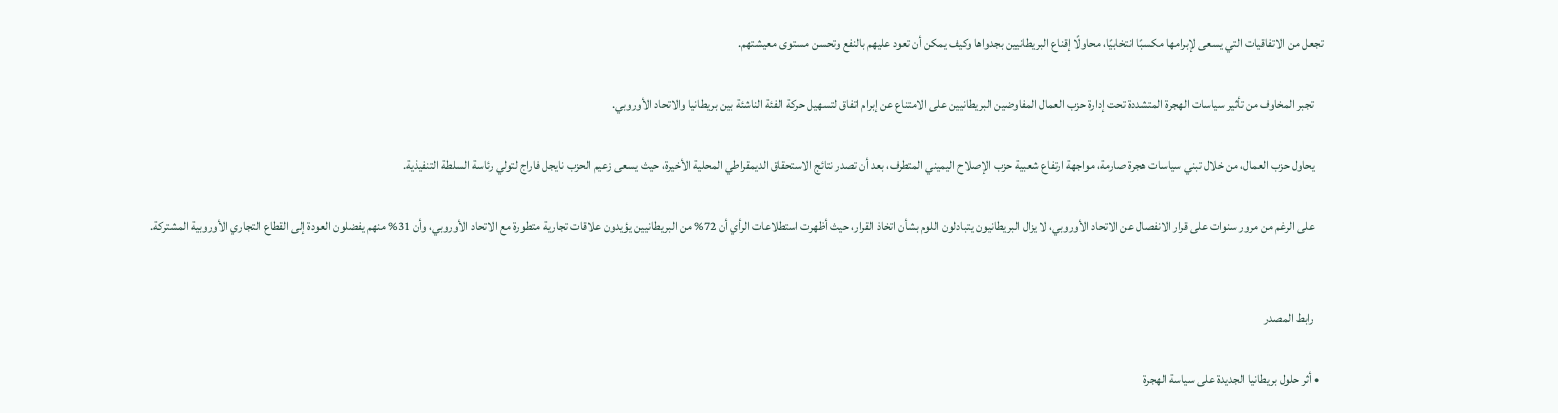تجعل من الاتفاقيات التي يسعى لإبرامها مكسبًا انتخابيًا، محاولًا إقناع البريطانيين بجدواها وكيف يمكن أن تعود عليهم بالنفع وتحسن مستوى معيشتهم.

    تجبر المخاوف من تأثير سياسات الهجرة المتشددة تحت إدارة حزب العمال المفاوضين البريطانيين على الامتناع عن إبرام اتفاق لتسهيل حركة الفئة الناشئة بين بريطانيا والاتحاد الأوروبي.

    يحاول حزب العمال، من خلال تبني سياسات هجرة صارمة، مواجهة ارتفاع شعبية حزب الإصلاح اليميني المتطرف، بعد أن تصدر نتائج الاستحقاق الديمقراطي المحلية الأخيرة، حيث يسعى زعيم الحزب نايجل فاراج لتولي رئاسة السلطة التنفيذية.

    على الرغم من مرور سنوات على قرار الانفصال عن الاتحاد الأوروبي، لا يزال البريطانيون يتبادلون اللوم بشأن اتخاذ القرار، حيث أظهرت استطلاعات الرأي أن 72% من البريطانيين يؤيدون علاقات تجارية متطورة مع الاتحاد الأوروبي، وأن 31% منهم يفضلون العودة إلى القطاع التجاري الأوروبية المشتركة.


    رابط المصدر

  • أثر حلول بريطانيا الجديدة على سياسة الهجرة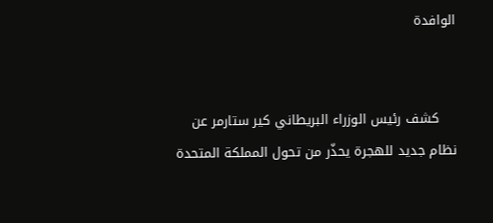الوافدة


    كشف رئيس الوزراء البريطاني كير ستارمر عن نظام جديد للهجرة يحذّر من تحول المملكة المتحدة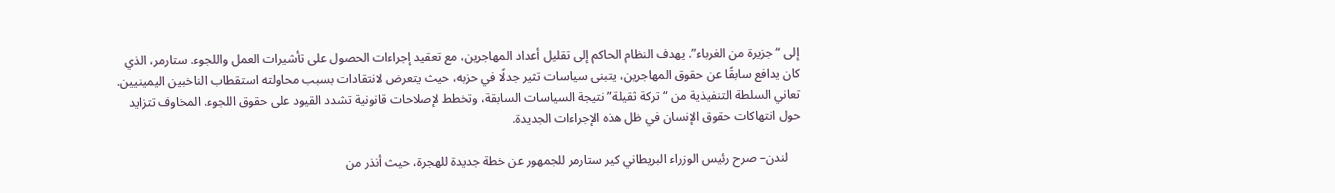إلى “جزيرة من الغرباء”. يهدف النظام الحاكم إلى تقليل أعداد المهاجرين، مع تعقيد إجراءات الحصول على تأشيرات العمل واللجوء. ستارمر، الذي كان يدافع سابقًا عن حقوق المهاجرين، يتبنى سياسات تثير جدلًا في حزبه، حيث يتعرض لانتقادات بسبب محاولته استقطاب الناخبين اليمينيين. تعاني السلطة التنفيذية من “تركة ثقيلة” نتيجة السياسات السابقة، وتخطط لإصلاحات قانونية تشدد القيود على حقوق اللجوء. المخاوف تتزايد حول انتهاكات حقوق الإنسان في ظل هذه الإجراءات الجديدة.

    لندن– صرح رئيس الوزراء البريطاني كير ستارمر للجمهور عن خطة جديدة للهجرة، حيث أنذر من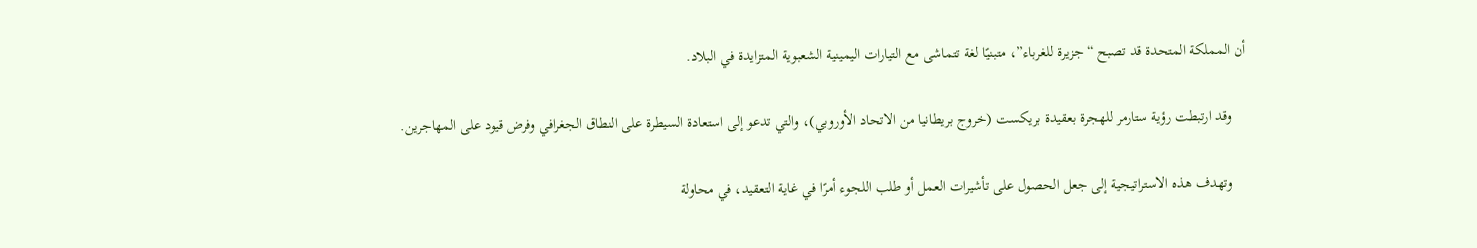أن المملكة المتحدة قد تصبح “جزيرة للغرباء”، متبنيًا لغة تتماشى مع التيارات اليمينية الشعبوية المتزايدة في البلاد.

    وقد ارتبطت رؤية ستارمر للهجرة بعقيدة بريكست (خروج بريطانيا من الاتحاد الأوروبي)، والتي تدعو إلى استعادة السيطرة على النطاق الجغرافي وفرض قيود على المهاجرين.

    وتهدف هذه الاستراتيجية إلى جعل الحصول على تأشيرات العمل أو طلب اللجوء أمرًا في غاية التعقيد، في محاولة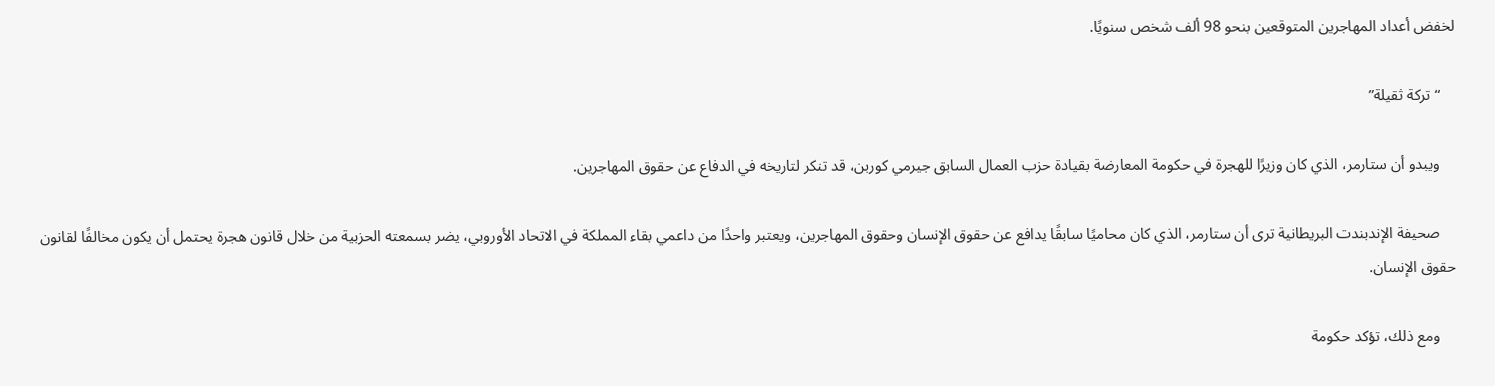لخفض أعداد المهاجرين المتوقعين بنحو 98 ألف شخص سنويًا.

    “تركة ثقيلة”

    ويبدو أن ستارمر، الذي كان وزيرًا للهجرة في حكومة المعارضة بقيادة حزب العمال السابق جيرمي كوربن، قد تنكر لتاريخه في الدفاع عن حقوق المهاجرين.

    صحيفة الإندبندت البريطانية ترى أن ستارمر، الذي كان محاميًا سابقًا يدافع عن حقوق الإنسان وحقوق المهاجرين، ويعتبر واحدًا من داعمي بقاء المملكة في الاتحاد الأوروبي، يضر بسمعته الحزبية من خلال قانون هجرة يحتمل أن يكون مخالفًا لقانون حقوق الإنسان.

    ومع ذلك، تؤكد حكومة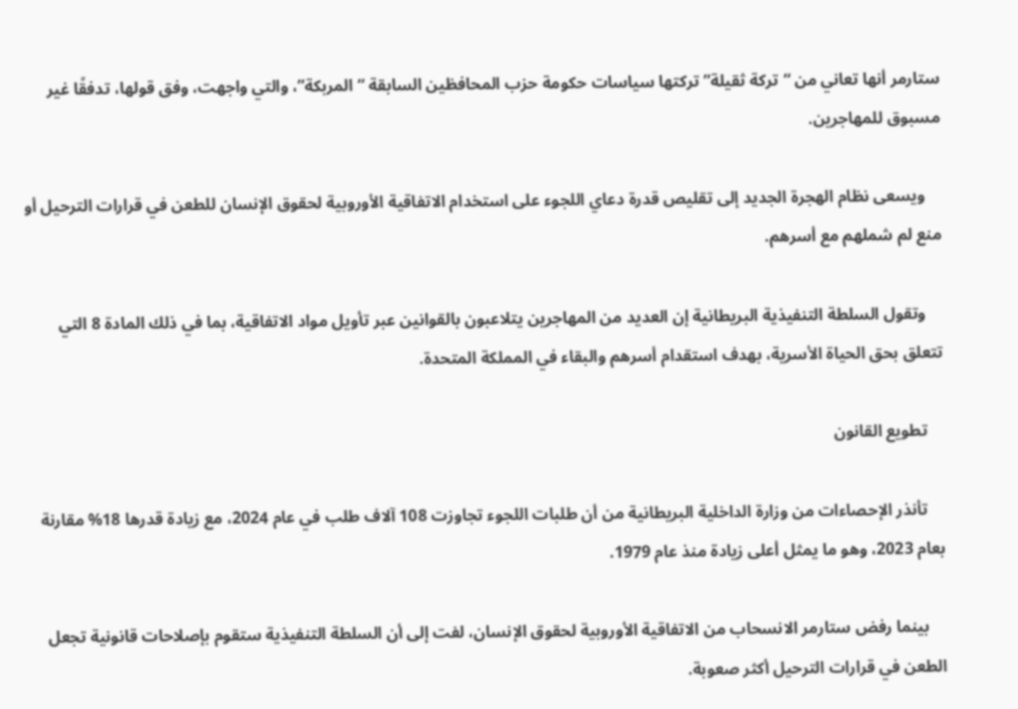ستارمر أنها تعاني من “تركة ثقيلة” تركتها سياسات حكومة حزب المحافظين السابقة “المربكة”، والتي واجهت، وفق قولها، تدفقًا غير مسبوق للمهاجرين.

    ويسعى نظام الهجرة الجديد إلى تقليص قدرة دعاي اللجوء على استخدام الاتفاقية الأوروبية لحقوق الإنسان للطعن في قرارات الترحيل أو منع لم شملهم مع أسرهم.

    وتقول السلطة التنفيذية البريطانية إن العديد من المهاجرين يتلاعبون بالقوانين عبر تأويل مواد الاتفاقية، بما في ذلك المادة 8 التي تتعلق بحق الحياة الأسرية، بهدف استقدام أسرهم والبقاء في المملكة المتحدة.

    تطويع القانون

    تأنذر الإحصاءات من وزارة الداخلية البريطانية من أن طلبات اللجوء تجاوزت 108 آلاف طلب في عام 2024، مع زيادة قدرها 18% مقارنة بعام 2023، وهو ما يمثل أعلى زيادة منذ عام 1979.

    بينما رفض ستارمر الانسحاب من الاتفاقية الأوروبية لحقوق الإنسان، لفت إلى أن السلطة التنفيذية ستقوم بإصلاحات قانونية تجعل الطعن في قرارات الترحيل أكثر صعوبة.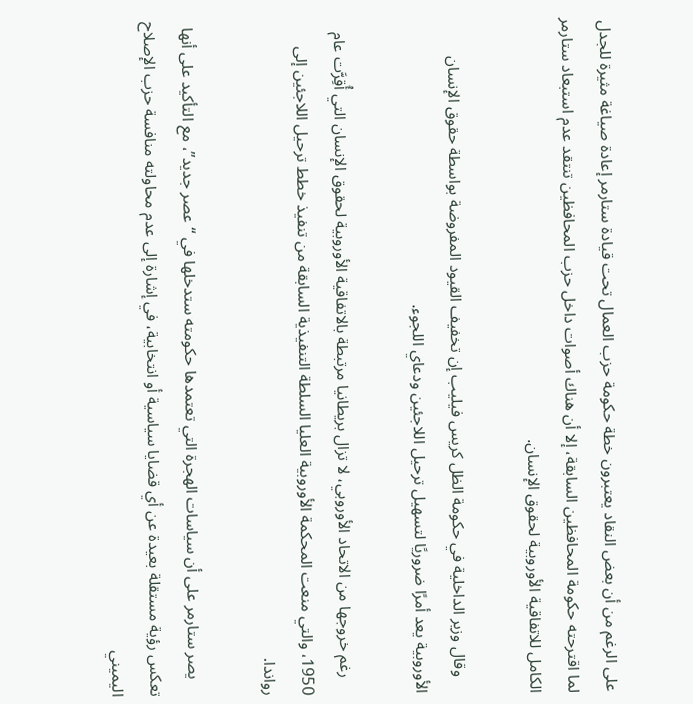على الرغم من أن بعض النقاد يعتبرون خطة حكومة حزب العمال تحت قيادة ستارمر إعادة صياغة مثيرة للجدل لما اقترحته حكومة المحافظين السابقة، إلا أن هناك أصوات داخل حزب المحافظين تنتقد عدم استبعاد ستارمر الكامل للاتفاقية الأوروبية لحقوق الإنسان.

    وقال وزير الداخلية في حكومة الظل كريس فيليب إن تخفيف القيود المفروضة بواسطة حقوق الإنسان الأوروبية يعد أمرًا ضروريًا لتسهيل ترحيل اللاجئين ودعاي اللجوء.

    رغم خروجها من الاتحاد الأوروبي، لا تزال بريطانيا مرتبطة بالاتفاقية الأوروبية لحقوق الإنسان التي أُقِرَّت عام 1950، والتي منعت المحكمة الأوروبية العليا السلطة التنفيذية السابقة من تنفيذ خطط ترحيل اللاجئين إلى رواندا.

    يصر ستارمر على أن سياسات الهجرة التي تعتمدها حكومته ستدخلها في “عصر جديد”، مع التأكيد على أنها تعكس رؤية مستقلة بعيدة عن أي قضايا سياسية أو انتخابية، في إشارة إلى عدم محاولته منافسة حزب الإصلاح اليميني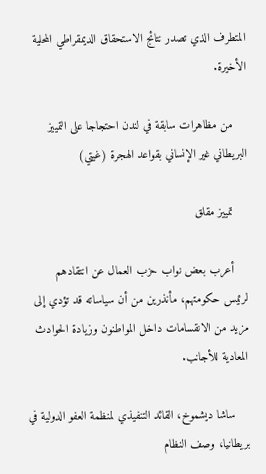المتطرف الذي تصدر نتائج الاستحقاق الديمقراطي المحلية الأخيرة.

    من مظاهرات سابقة في لندن احتجاجا على التمييز البريطاني غير الإنساني بقواعد الهجرة (غيتي)

    تمييز مقلق

    أعرب بعض نواب حزب العمال عن انتقادهم لرئيس حكومتهم، مأنذرين من أن سياساته قد تؤدي إلى مزيد من الانقسامات داخل المواطنون وزيادة الحوادث المعادية للأجانب.

    ساشا ديشموخ، القائد التنفيذي لمنظمة العفو الدولية في بريطانيا، وصف النظام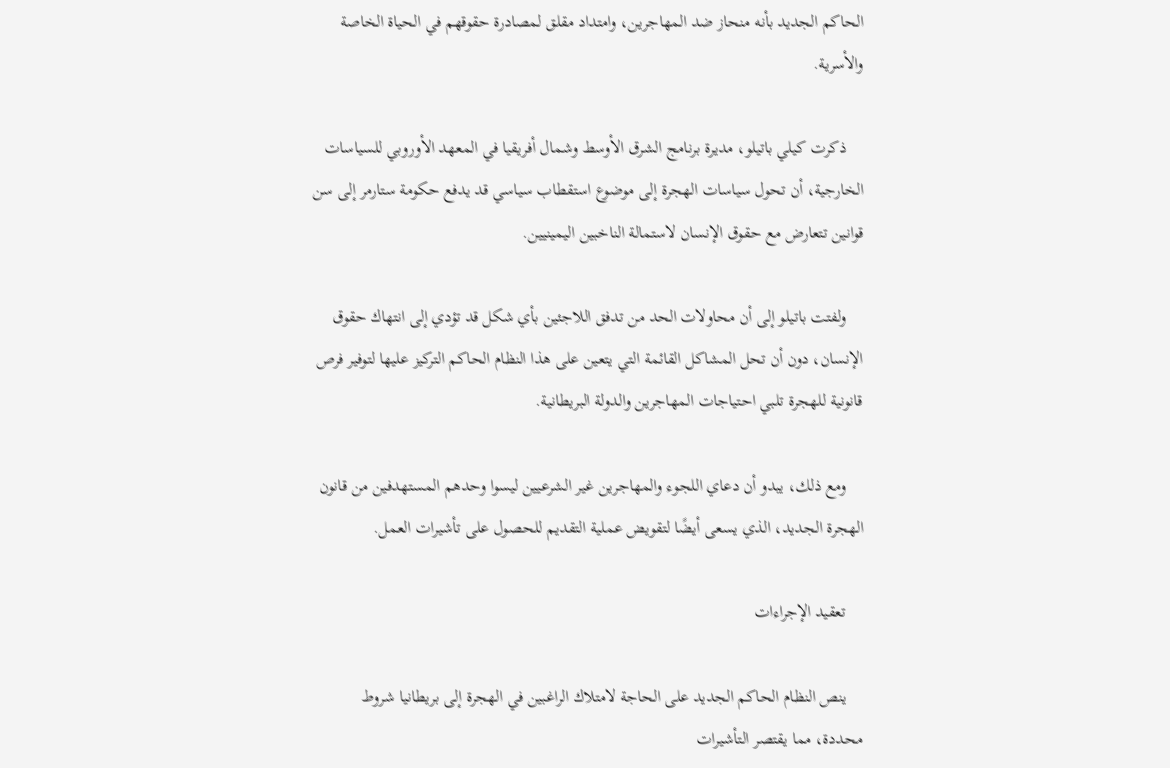الحاكم الجديد بأنه منحاز ضد المهاجرين، وامتداد مقلق لمصادرة حقوقهم في الحياة الخاصة والأسرية.

    ذكرت كيلي باتيلو، مديرة برنامج الشرق الأوسط وشمال أفريقيا في المعهد الأوروبي للسياسات الخارجية، أن تحول سياسات الهجرة إلى موضوع استقطاب سياسي قد يدفع حكومة ستارمر إلى سن قوانين تتعارض مع حقوق الإنسان لاستمالة الناخبين اليمينيين.

    ولفتت باتيلو إلى أن محاولات الحد من تدفق اللاجئين بأي شكل قد تؤدي إلى انتهاك حقوق الإنسان، دون أن تحل المشاكل القائمة التي يتعين على هذا النظام الحاكم التركيز عليها لتوفير فرص قانونية للهجرة تلبي احتياجات المهاجرين والدولة البريطانية.

    ومع ذلك، يبدو أن دعاي اللجوء والمهاجرين غير الشرعيين ليسوا وحدهم المستهدفين من قانون الهجرة الجديد، الذي يسعى أيضًا لتقويض عملية التقديم للحصول على تأشيرات العمل.

    تعقيد الإجراءات

    ينص النظام الحاكم الجديد على الحاجة لامتلاك الراغبين في الهجرة إلى بريطانيا شروط محددة، مما يقتصر التأشيرات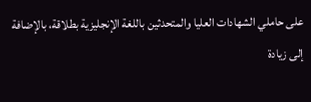على حاملي الشهادات العليا والمتحدثين باللغة الإنجليزية بطلاقة، بالإضافة إلى زيادة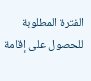الفترة المطلوبة للحصول على إقامة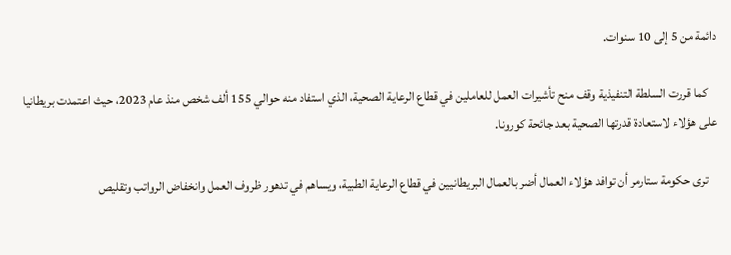دائمة من 5 إلى 10 سنوات.

    كما قررت السلطة التنفيذية وقف منح تأشيرات العمل للعاملين في قطاع الرعاية الصحية، الذي استفاد منه حوالي 155 ألف شخص منذ عام 2023، حيث اعتمدت بريطانيا على هؤلاء لاستعادة قدرتها الصحية بعد جائحة كورونا.

    ترى حكومة ستارمر أن توافد هؤلاء العمال أضر بالعمال البريطانيين في قطاع الرعاية الطبية، ويساهم في تدهور ظروف العمل وانخفاض الرواتب وتقليص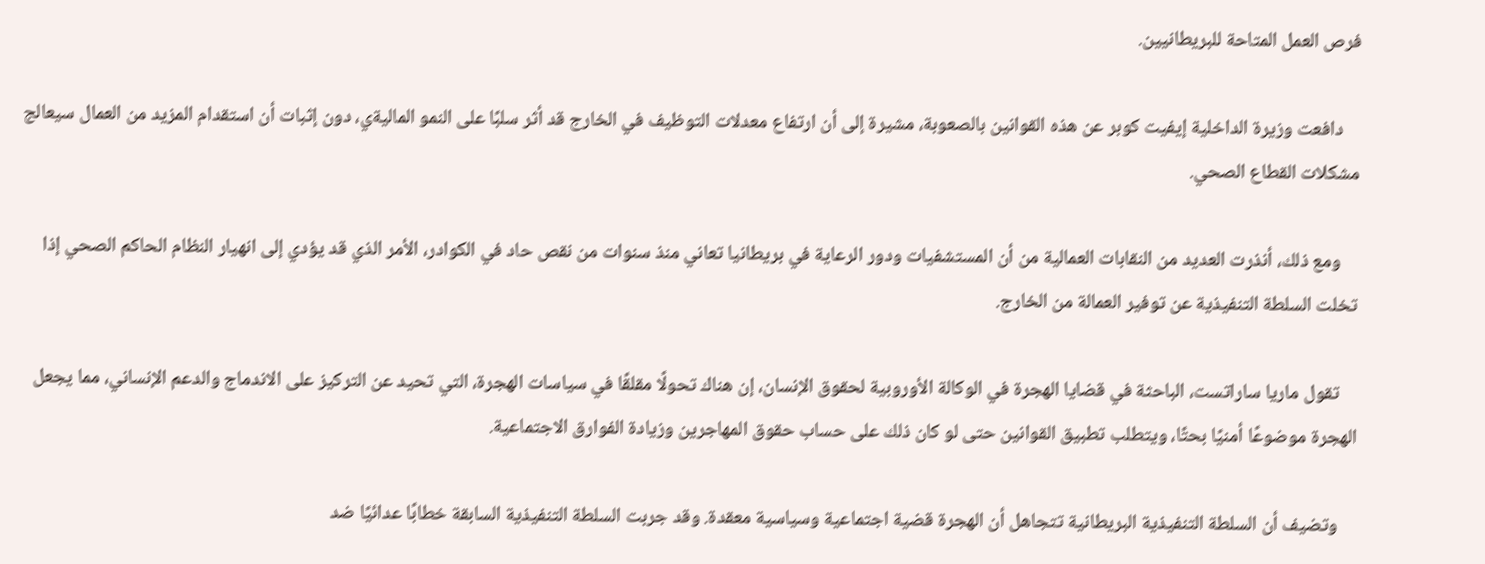فرص العمل المتاحة للبريطانيين.

    دافعت وزيرة الداخلية إيفيت كوبر عن هذه القوانين بالصعوبة، مشيرة إلى أن ارتفاع معدلات التوظيف في الخارج قد أثر سلبًا على النمو الماليةي، دون إثبات أن استقدام المزيد من العمال سيعالج مشكلات القطاع الصحي.

    ومع ذلك، أنذرت العديد من النقابات العمالية من أن المستشفيات ودور الرعاية في بريطانيا تعاني منذ سنوات من نقص حاد في الكوادر، الأمر الذي قد يؤدي إلى انهيار النظام الحاكم الصحي إذا تخلت السلطة التنفيذية عن توفير العمالة من الخارج.

    تقول ماريا ساراتست، الباحثة في قضايا الهجرة في الوكالة الأوروبية لحقوق الإنسان، إن هناك تحولًا مقلقًا في سياسات الهجرة، التي تحيد عن التركيز على الاندماج والدعم الإنساني، مما يجعل الهجرة موضوعًا أمنيًا بحتًا، ويتطلب تطبيق القوانين حتى لو كان ذلك على حساب حقوق المهاجرين وزيادة الفوارق الاجتماعية.

    وتضيف أن السلطة التنفيذية البريطانية تتجاهل أن الهجرة قضية اجتماعية وسياسية معقدة. وقد جربت السلطة التنفيذية السابقة خطابًا عدائيًا ضد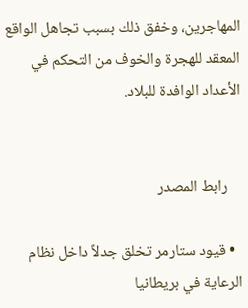المهاجرين، وخفق ذلك بسبب تجاهل الواقع المعقد للهجرة والخوف من التحكم في الأعداد الوافدة للبلاد.


    رابط المصدر

  • قيود ستارمر تخلق جدلاً داخل نظام الرعاية في بريطانيا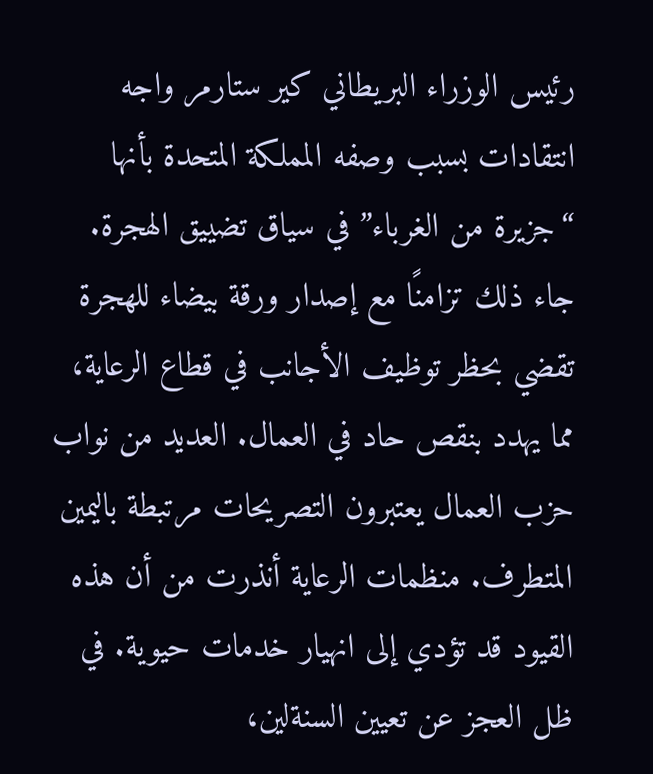رئيس الوزراء البريطاني كير ستارمر واجه انتقادات بسبب وصفه المملكة المتحدة بأنها “جزيرة من الغرباء” في سياق تضييق الهجرة. جاء ذلك تزامنًا مع إصدار ورقة بيضاء للهجرة تقضي بحظر توظيف الأجانب في قطاع الرعاية، مما يهدد بنقص حاد في العمال. العديد من نواب حزب العمال يعتبرون التصريحات مرتبطة باليمين المتطرف. منظمات الرعاية أنذرت من أن هذه القيود قد تؤدي إلى انهيار خدمات حيوية. في ظل العجز عن تعيين السنةلين،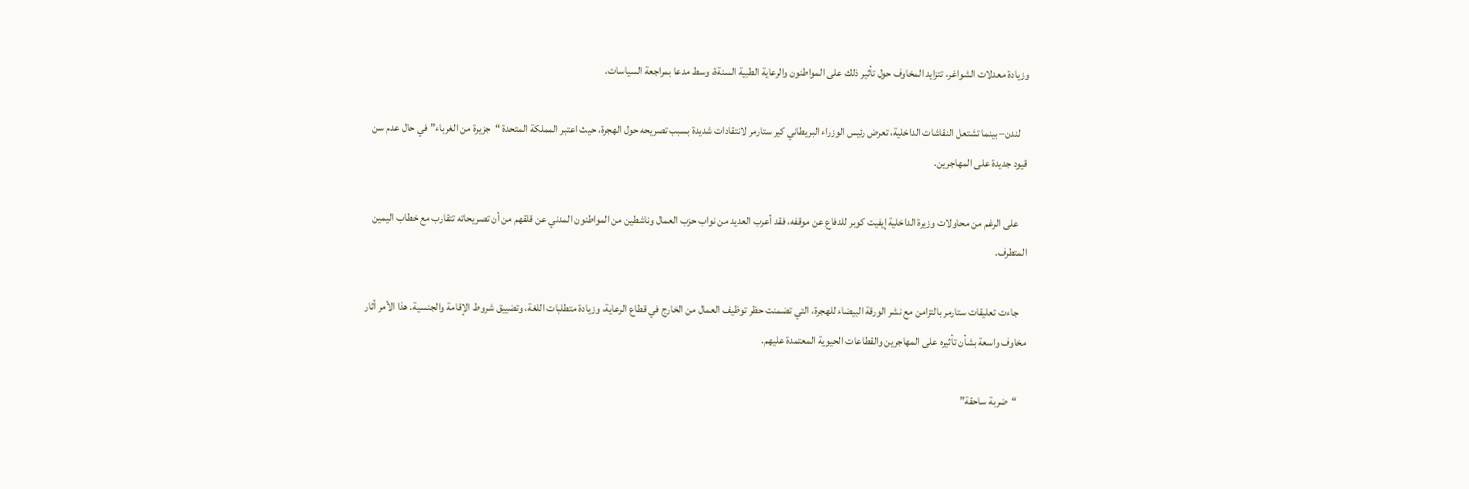وزيادة معدلات الشواغر، تتزايد المخاوف حول تأثير ذلك على المواطنون والرعاية الطبية السنةة، وسط مدعا بمراجعة السياسات.

    لندن– بينما تشتعل النقاشات الداخلية، تعرض رئيس الوزراء البريطاني كير ستارمر لانتقادات شديدة بسبب تصريحه حول الهجرة، حيث اعتبر المملكة المتحدة “جزيرة من الغرباء” في حال عدم سن قيود جديدة على المهاجرين.

    على الرغم من محاولات وزيرة الداخلية إيفيت كوبر للدفاع عن موقفه، فقد أعرب العديد من نواب حزب العمال وناشطين من المواطنون المدني عن قلقهم من أن تصريحاته تتقارب مع خطاب اليمين المتطرف.

    جاءت تعليقات ستارمر بالتزامن مع نشر الورقة البيضاء للهجرة، التي تضمنت حظر توظيف العمال من الخارج في قطاع الرعاية، وزيادة متطلبات اللغة، وتضييق شروط الإقامة والجنسية. هذا الأمر أثار مخاوف واسعة بشأن تأثيره على المهاجرين والقطاعات الحيوية المعتمدة عليهم.

    “ضربة ساحقة”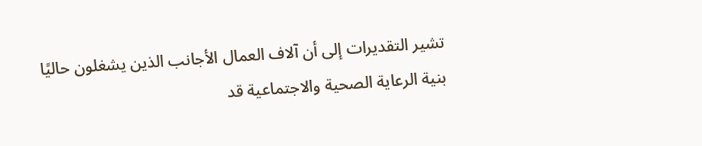تشير التقديرات إلى أن آلاف العمال الأجانب الذين يشغلون حاليًا بنية الرعاية الصحية والاجتماعية قد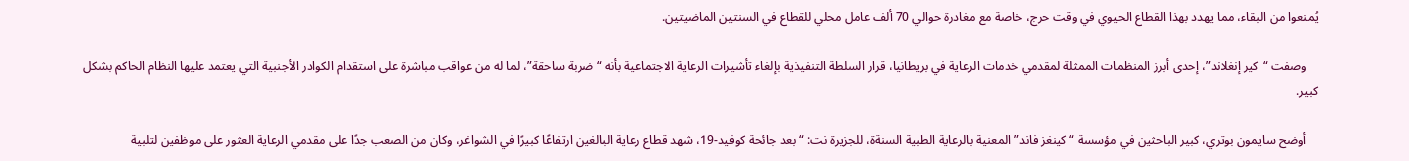يُمنعوا من البقاء، مما يهدد بهذا القطاع الحيوي في وقت حرج، خاصة مع مغادرة حوالي 70 ألف عامل محلي للقطاع في السنتين الماضيتين.

    وصفت “كير إنغلاند”، إحدى أبرز المنظمات الممثلة لمقدمي خدمات الرعاية في بريطانيا، قرار السلطة التنفيذية بإلغاء تأشيرات الرعاية الاجتماعية بأنه “ضربة ساحقة”، لما له من عواقب مباشرة على استقدام الكوادر الأجنبية التي يعتمد عليها النظام الحاكم بشكل كبير.

    أوضح سايمون بوتري، كبير الباحثين في مؤسسة “كينغز فاند” المعنية بالرعاية الطبية السنةة، للجزيرة نت: “بعد جائحة كوفيد-19، شهد قطاع رعاية البالغين ارتفاعًا كبيرًا في الشواغر، وكان من الصعب جدًا على مقدمي الرعاية العثور على موظفين لتلبية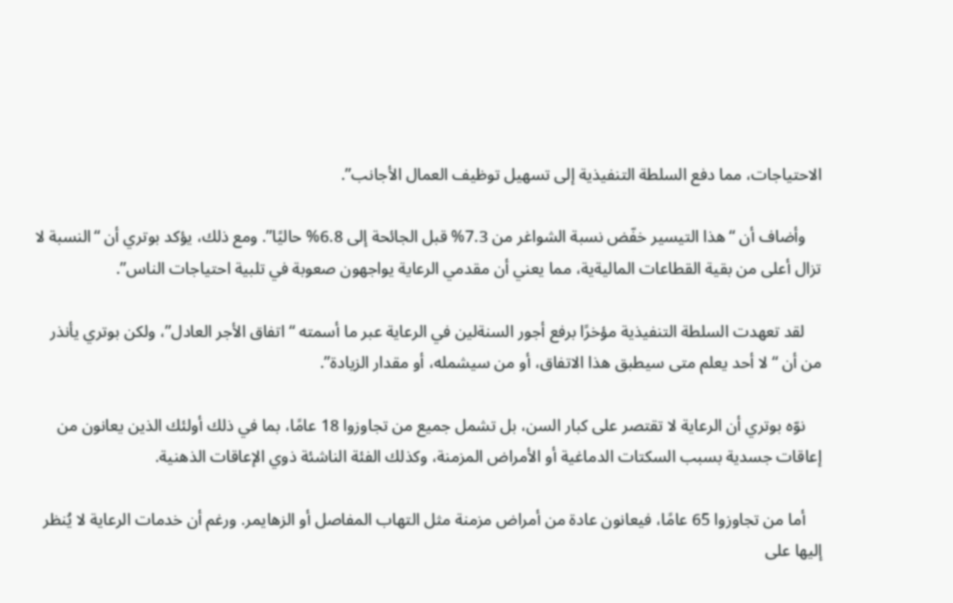الاحتياجات، مما دفع السلطة التنفيذية إلى تسهيل توظيف العمال الأجانب”.

    وأضاف أن “هذا التيسير خفّض نسبة الشواغر من 7.3% قبل الجائحة إلى 6.8% حاليًا”. ومع ذلك، يؤكد بوتري أن “النسبة لا تزال أعلى من بقية القطاعات الماليةية، مما يعني أن مقدمي الرعاية يواجهون صعوبة في تلبية احتياجات الناس”.

    لقد تعهدت السلطة التنفيذية مؤخرًا برفع أجور السنةلين في الرعاية عبر ما أسمته “اتفاق الأجر العادل”، ولكن بوتري يأنذر من أن “لا أحد يعلم متى سيطبق هذا الاتفاق، أو من سيشمله، أو مقدار الزيادة”.

    نوّه بوتري أن الرعاية لا تقتصر على كبار السن، بل تشمل جميع من تجاوزوا 18 عامًا، بما في ذلك أولئك الذين يعانون من إعاقات جسدية بسبب السكتات الدماغية أو الأمراض المزمنة، وكذلك الفئة الناشئة ذوي الإعاقات الذهنية.

    أما من تجاوزوا 65 عامًا، فيعانون عادة من أمراض مزمنة مثل التهاب المفاصل أو الزهايمر. ورغم أن خدمات الرعاية لا يُنظر إليها على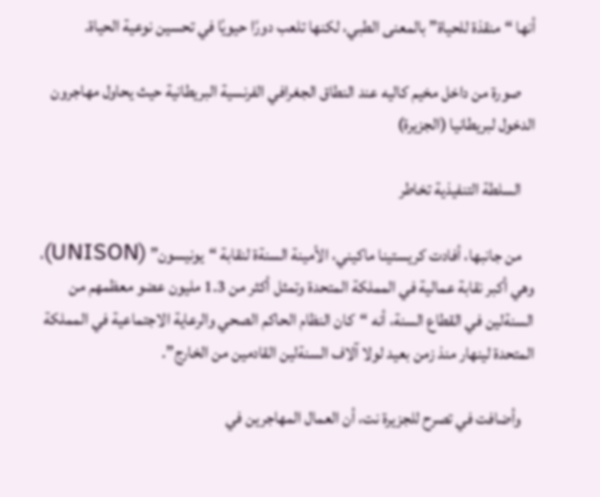أنها “منقذة للحياة” بالمعنى الطبي، لكنها تلعب دورًا حيويًا في تحسين نوعية الحياة.

    صورة من داخل مخيم كاليه عند النطاق الجغرافي الفرنسية البريطانية حيث يحاول مهاجرون الدخول لبريطانيا (الجزيرة)

    السلطة التنفيذية تخاطر

    من جانبها، أفادت كريستينا ماكيني، الأمينة السنةة لنقابة “يونيسون” (UNISON)، وهي أكبر نقابة عمالية في المملكة المتحدة وتمثل أكثر من 1.3 مليون عضو معظمهم من السنةلين في القطاع السنة، أنه “كان النظام الحاكم الصحي والرعاية الاجتماعية في المملكة المتحدة لينهار منذ زمن بعيد لولا آلاف السنةلين القادمين من الخارج”.

    وأضافت في تصرح للجزيرة نت، أن العمال المهاجرين في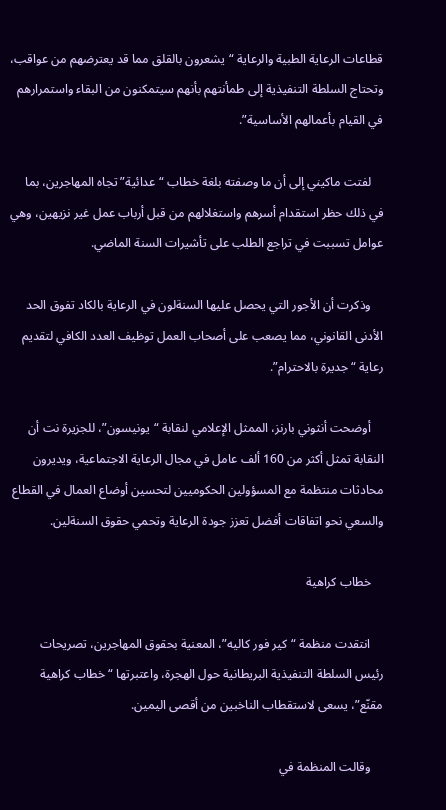قطاعات الرعاية الطبية والرعاية “يشعرون بالقلق مما قد يعترضهم من عواقب، وتحتاج السلطة التنفيذية إلى طمأنتهم بأنهم سيتمكنون من البقاء واستمرارهم في القيام بأعمالهم الأساسية”.

    لفتت ماكيني إلى أن ما وصفته بلغة خطاب “عدائية” تجاه المهاجرين، بما في ذلك حظر استقدام أسرهم واستغلالهم من قبل أرباب عمل غير نزيهين، وهي عوامل تسببت في تراجع الطلب على تأشيرات السنة الماضي.

    وذكرت أن الأجور التي يحصل عليها السنةلون في الرعاية بالكاد تفوق الحد الأدنى القانوني، مما يصعب على أصحاب العمل توظيف العدد الكافي لتقديم رعاية “جديرة بالاحترام”.

    أوضحت أنثوني بارنز، الممثل الإعلامي لنقابة “يونيسون”، للجزيرة نت أن النقابة تمثل أكثر من 160 ألف عامل في مجال الرعاية الاجتماعية، ويديرون محادثات منتظمة مع المسؤولين الحكوميين لتحسين أوضاع العمال في القطاع والسعي نحو اتفاقات أفضل تعزز جودة الرعاية وتحمي حقوق السنةلين.

    خطاب كراهية

    انتقدت منظمة “كير فور كاليه”، المعنية بحقوق المهاجرين، تصريحات رئيس السلطة التنفيذية البريطانية حول الهجرة، واعتبرتها “خطاب كراهية مقنّع”، يسعى لاستقطاب الناخبين من أقصى اليمين.

    وقالت المنظمة في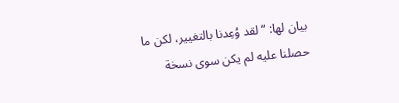بيان لها: “لقد وُعِدنا بالتغيير، لكن ما حصلنا عليه لم يكن سوى نسخة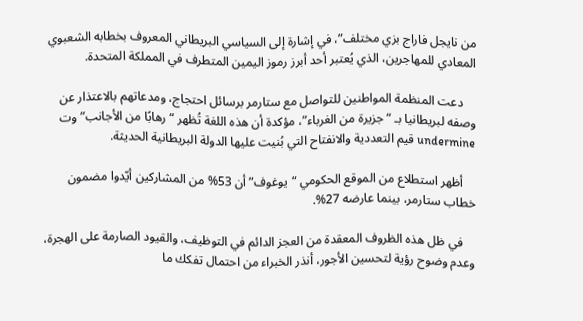من نايجل فاراج بزي مختلف”، في إشارة إلى السياسي البريطاني المعروف بخطابه الشعبوي المعادي للمهاجرين، الذي يُعتبر أحد أبرز رموز اليمين المتطرف في المملكة المتحدة.

    دعت المنظمة المواطنين للتواصل مع ستارمر برسائل احتجاج، ومدعاتهم بالاعتذار عن وصفه لبريطانيا بـ “جزيرة من الغرباء”، مؤكدة أن هذه اللغة تُظهر “رهابًا من الأجانب” وت undermine قيم التعددية والانفتاح التي بُنيت عليها الدولة البريطانية الحديثة.

    أظهر استطلاع من الموقع الحكومي “يوغوف” أن 53% من المشاركين أيّدوا مضمون خطاب ستارمر، بينما عارضه 27%.

    في ظل هذه الظروف المعقدة من العجز الدائم في التوظيف، والقيود الصارمة على الهجرة، وعدم وضوح رؤية لتحسين الأجور، أنذر الخبراء من احتمال تفكك ما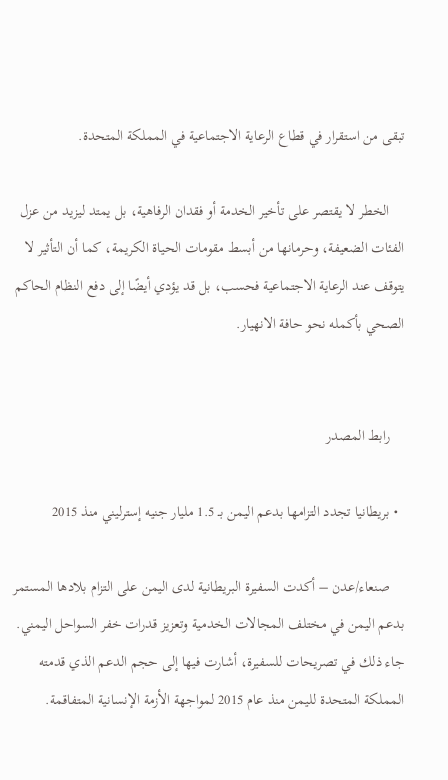تبقى من استقرار في قطاع الرعاية الاجتماعية في المملكة المتحدة.

    الخطر لا يقتصر على تأخير الخدمة أو فقدان الرفاهية، بل يمتد ليزيد من عزل الفئات الضعيفة، وحرمانها من أبسط مقومات الحياة الكريمة، كما أن التأثير لا يتوقف عند الرعاية الاجتماعية فحسب، بل قد يؤدي أيضًا إلى دفع النظام الحاكم الصحي بأكمله نحو حافة الانهيار.


    رابط المصدر

  • بريطانيا تجدد التزامها بدعم اليمن بـ 1.5 مليار جنيه إسترليني منذ 2015

    صنعاء/عدن – أكدت السفيرة البريطانية لدى اليمن على التزام بلادها المستمر بدعم اليمن في مختلف المجالات الخدمية وتعزيز قدرات خفر السواحل اليمني. جاء ذلك في تصريحات للسفيرة، أشارت فيها إلى حجم الدعم الذي قدمته المملكة المتحدة لليمن منذ عام 2015 لمواجهة الأزمة الإنسانية المتفاقمة.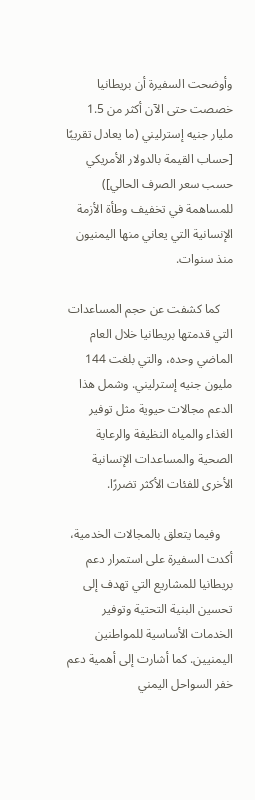وأوضحت السفيرة أن بريطانيا خصصت حتى الآن أكثر من 1.5 مليار جنيه إسترليني (ما يعادل تقريبًا [حساب القيمة بالدولار الأمريكي حسب سعر الصرف الحالي]) للمساهمة في تخفيف وطأة الأزمة الإنسانية التي يعاني منها اليمنيون منذ سنوات.

    كما كشفت عن حجم المساعدات التي قدمتها بريطانيا خلال العام الماضي وحده، والتي بلغت 144 مليون جنيه إسترليني. وشمل هذا الدعم مجالات حيوية مثل توفير الغذاء والمياه النظيفة والرعاية الصحية والمساعدات الإنسانية الأخرى للفئات الأكثر تضررًا.

    وفيما يتعلق بالمجالات الخدمية، أكدت السفيرة على استمرار دعم بريطانيا للمشاريع التي تهدف إلى تحسين البنية التحتية وتوفير الخدمات الأساسية للمواطنين اليمنيين. كما أشارت إلى أهمية دعم خفر السواحل اليمني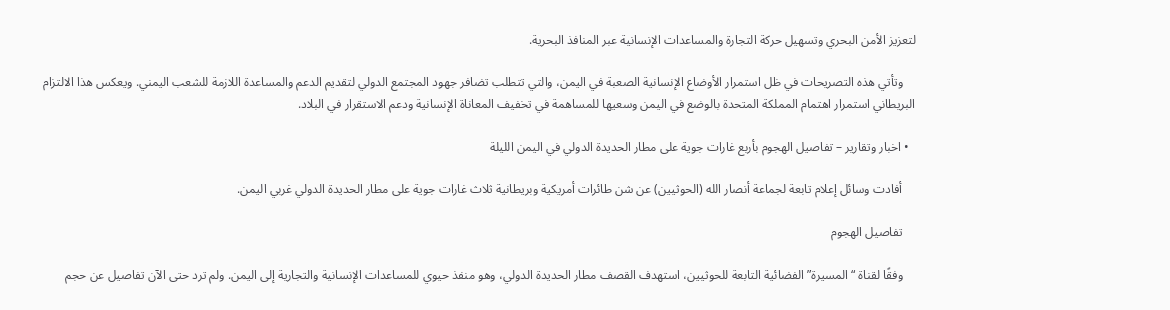لتعزيز الأمن البحري وتسهيل حركة التجارة والمساعدات الإنسانية عبر المنافذ البحرية.

    وتأتي هذه التصريحات في ظل استمرار الأوضاع الإنسانية الصعبة في اليمن، والتي تتطلب تضافر جهود المجتمع الدولي لتقديم الدعم والمساعدة اللازمة للشعب اليمني. ويعكس هذا الالتزام البريطاني استمرار اهتمام المملكة المتحدة بالوضع في اليمن وسعيها للمساهمة في تخفيف المعاناة الإنسانية ودعم الاستقرار في البلاد.

  • اخبار وتقارير – تفاصيل الهجوم بأربع غارات جوية على مطار الحديدة الدولي في اليمن الليلة

    أفادت وسائل إعلام تابعة لجماعة أنصار الله (الحوثيين) عن شن طائرات أمريكية وبريطانية ثلاث غارات جوية على مطار الحديدة الدولي غربي اليمن.

    تفاصيل الهجوم

    وفقًا لقناة “المسيرة” الفضائية التابعة للحوثيين، استهدف القصف مطار الحديدة الدولي، وهو منفذ حيوي للمساعدات الإنسانية والتجارية إلى اليمن. ولم ترد حتى الآن تفاصيل عن حجم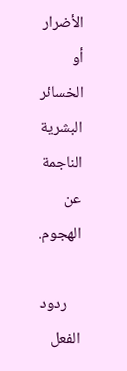الأضرار أو الخسائر البشرية الناجمة عن الهجوم.

    ردود الفعل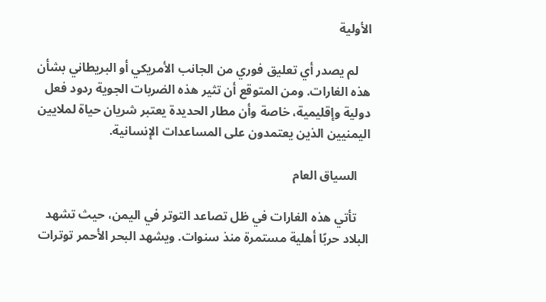الأولية

    لم يصدر أي تعليق فوري من الجانب الأمريكي أو البريطاني بشأن هذه الغارات. ومن المتوقع أن تثير هذه الضربات الجوية ردود فعل دولية وإقليمية، خاصة وأن مطار الحديدة يعتبر شريان حياة لملايين اليمنيين الذين يعتمدون على المساعدات الإنسانية.

    السياق العام

    تأتي هذه الغارات في ظل تصاعد التوتر في اليمن، حيث تشهد البلاد حربًا أهلية مستمرة منذ سنوات. ويشهد البحر الأحمر توترات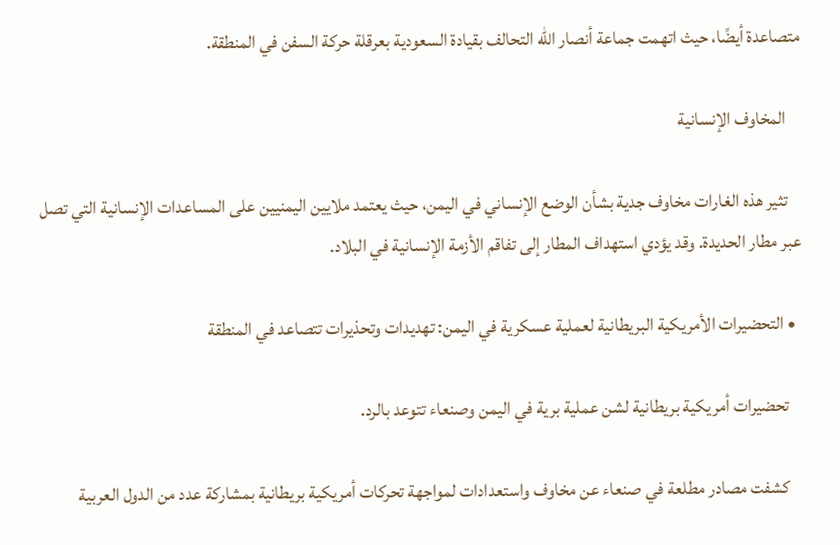متصاعدة أيضًا، حيث اتهمت جماعة أنصار الله التحالف بقيادة السعودية بعرقلة حركة السفن في المنطقة.

    المخاوف الإنسانية

    تثير هذه الغارات مخاوف جدية بشأن الوضع الإنساني في اليمن، حيث يعتمد ملايين اليمنيين على المساعدات الإنسانية التي تصل عبر مطار الحديدة. وقد يؤدي استهداف المطار إلى تفاقم الأزمة الإنسانية في البلاد.

  • التحضيرات الأمريكية البريطانية لعملية عسكرية في اليمن: تهديدات وتحذيرات تتصاعد في المنطقة

    تحضيرات أمريكية بريطانية لشن عملية برية في اليمن وصنعاء تتوعد بالرد.

    كشفت مصادر مطلعة في صنعاء عن مخاوف واستعدادات لمواجهة تحركات أمريكية بريطانية بمشاركة عدد من الدول العربية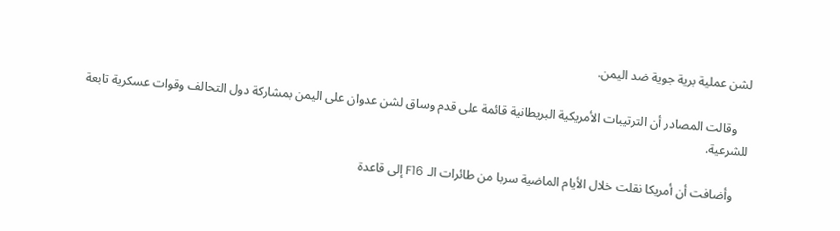لشن عملية برية جوية ضد اليمن.

    وقالت المصادر أن الترتيبات الأمريكية البريطانية قائمة على قدم وساق لشن عدوان على اليمن بمشاركة دول التحالف وقوات عسكرية تابعة للشرعية.

    وأضافت أن أمريكا نقلت خلال الأيام الماضية سربا من طائرات الـ F16 إلى قاعدة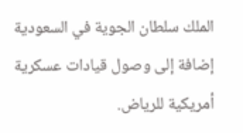الملك سلطان الجوية في السعودية إضافة إلى وصول قيادات عسكرية أمريكية للرياض.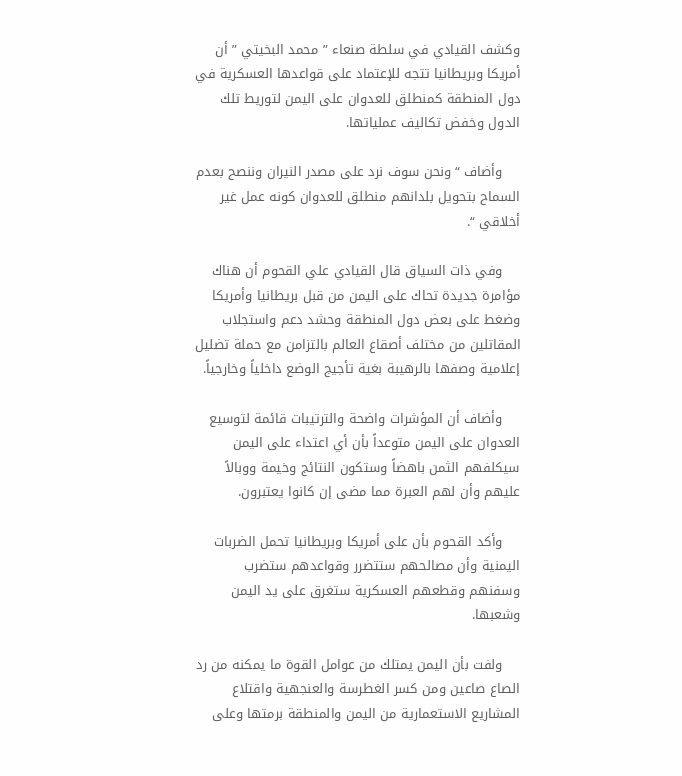وكشف القيادي في سلطة صنعاء ” محمد البخيتي ” أن أمريكا وبريطانيا تتجه للإعتماد على قواعدها العسكرية في دول المنطقة كمنطلق للعدوان على اليمن لتوريط تلك الدول وخفض تكاليف عملياتها.

    وأضاف “ونحن سوف نرد على مصدر النيران وننصح بعدم السماح بتحويل بلدانهم منطلق للعدوان كونه عمل غير أخلاقي “.

    وفي ذات السياق قال القيادي علي القحوم أن هناك مؤامرة جديدة تحاك على اليمن من قبل بريطانيا وأمريكا وضغط على بعض دول المنطقة وحشد دعم واستجلاب المقاتلين من مختلف أصقاع العالم بالتزامن مع حملة تضليل إعلامية وصفها بالرهيبة بغية تأجيج الوضع داخلياً وخارجياً.

    وأضاف أن المؤشرات واضحة والترتيبات قائمة لتوسيع العدوان على اليمن متوعداً بأن أي اعتداء على اليمن سيكلفهم الثمن باهضاً وستكون النتائج وخيمة ووبالاً عليهم وأن لهم العبرة مما مضى إن كانوا يعتبرون.

    وأكد القحوم بأن على أمريكا وبريطانيا تحمل الضربات اليمنية وأن مصالحهم ستتضرر وقواعدهم ستضرب وسفنهم وقطعهم العسكرية ستغرق على يد اليمن وشعبها.

    ولفت بأن اليمن يمتلك من عوامل القوة ما يمكنه من رد الصاع صاعين ومن كسر الغطرسة والعنجهية واقتلاع المشاريع الاستعمارية من اليمن والمنطقة برمتها وعلى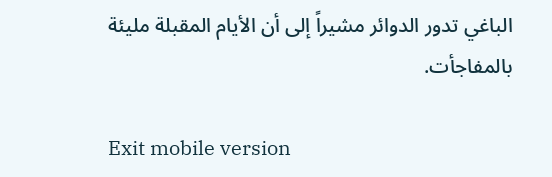الباغي تدور الدوائر مشيراً إلى أن الأيام المقبلة مليئة بالمفاجأت.

Exit mobile version